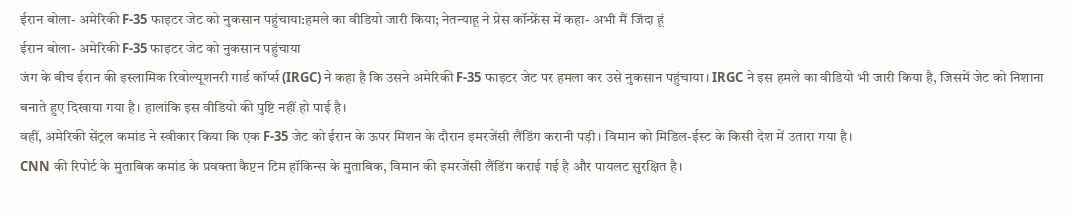ईरान बोला- अमेरिकी F-35 फाइटर जेट को नुकसान पहुंचाया:हमले का वीडियो जारी किया; नेतन्याहू ने प्रेस कॉन्फ्रेंस में कहा- अभी मैं जिंदा हूं
ईरान बोला- अमेरिकी F-35 फाइटर जेट को नुकसान पहुंचाया
जंग के बीच ईरान की इस्लामिक रिवोल्यूशनरी गार्ड कॉर्प्स (IRGC) ने कहा है कि उसने अमेरिकी F-35 फाइटर जेट पर हमला कर उसे नुकसान पहुंचाया। IRGC ने इस हमले का वीडियो भी जारी किया है, जिसमें जेट को निशाना बनाते हुए दिखाया गया है। हालांकि इस वीडियो की पुष्टि नहीं हो पाई है।
वहीं, अमेरिकी सेंट्रल कमांड ने स्वीकार किया कि एक F-35 जेट को ईरान के ऊपर मिशन के दौरान इमरजेंसी लैंडिंग करानी पड़ी। विमान को मिडिल-ईस्ट के किसी देश में उतारा गया है।
CNN की रिपोर्ट के मुताबिक कमांड के प्रवक्ता कैप्टन टिम हॉकिन्स के मुताबिक, विमान की इमरजेंसी लैंडिंग कराई गई है और पायलट सुरक्षित है।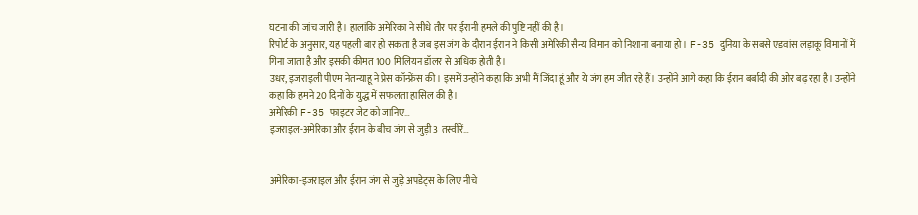घटना की जांच जारी है। हालांकि अमेरिका ने सीधे तौर पर ईरानी हमले की पुष्टि नहीं की है।
रिपोर्ट के अनुसार, यह पहली बार हो सकता है जब इस जंग के दौरान ईरान ने किसी अमेरिकी सैन्य विमान को निशाना बनाया हो। F-35 दुनिया के सबसे एडवांस लड़ाकू विमानों में गिना जाता है और इसकी कीमत 100 मिलियन डॉलर से अधिक होती है।
उधर, इजराइली पीएम नेतन्याहू ने प्रेस कॉन्फ्रेंस की। इसमें उन्होंने कहा कि अभी मैं जिंदा हूं और ये जंग हम जीत रहे हैं। उन्होंने आगे कहा कि ईरान बर्बादी की ओर बढ़ रहा है। उन्होंने कहा कि हमने 20 दिनों के युद्ध में सफलता हासिल की है।
अमेरिकी F-35 फाइटर जेट को जानिए…
इजराइल-अमेरिका और ईरान के बीच जंग से जुड़ी 3 तस्वीरें…


अमेरिका-इजराइल और ईरान जंग से जुड़े अपडेट्स के लिए नीचे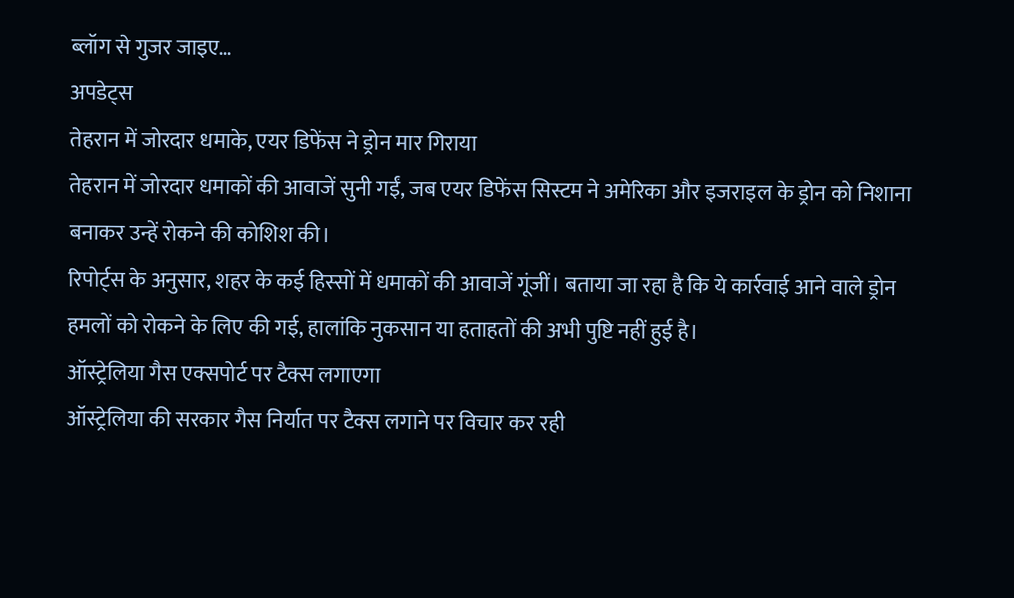ब्लॉग से गुजर जाइए…
अपडेट्स
तेहरान में जोरदार धमाके, एयर डिफेंस ने ड्रोन मार गिराया
तेहरान में जोरदार धमाकों की आवाजें सुनी गईं, जब एयर डिफेंस सिस्टम ने अमेरिका और इजराइल के ड्रोन को निशाना बनाकर उन्हें रोकने की कोशिश की।
रिपोर्ट्स के अनुसार, शहर के कई हिस्सों में धमाकों की आवाजें गूंजीं। बताया जा रहा है कि ये कार्रवाई आने वाले ड्रोन हमलों को रोकने के लिए की गई, हालांकि नुकसान या हताहतों की अभी पुष्टि नहीं हुई है।
ऑस्ट्रेलिया गैस एक्सपोर्ट पर टैक्स लगाएगा
ऑस्ट्रेलिया की सरकार गैस निर्यात पर टैक्स लगाने पर विचार कर रही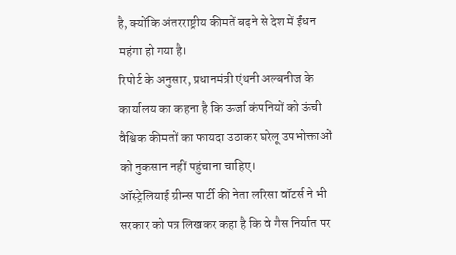है, क्योंकि अंतरराष्ट्रीय कीमतें बढ़ने से देश में ईंधन महंगा हो गया है।
रिपोर्ट के अनुसार, प्रधानमंत्री एंथनी अल्बनीज के कार्यालय का कहना है कि ऊर्जा कंपनियों को ऊंची वैश्विक कीमतों का फायदा उठाकर घरेलू उपभोक्ताओं को नुकसान नहीं पहुंचाना चाहिए।
ऑस्ट्रेलियाई ग्रीन्स पार्टी की नेता लरिसा वॉटर्स ने भी सरकार को पत्र लिखकर कहा है कि वे गैस निर्यात पर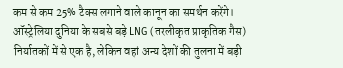कम से कम 25% टैक्स लगाने वाले कानून का समर्थन करेंगे।
ऑस्ट्रेलिया दुनिया के सबसे बड़े LNG (तरलीकृत प्राकृतिक गैस) निर्यातकों में से एक है, लेकिन वहां अन्य देशों की तुलना में बड़ी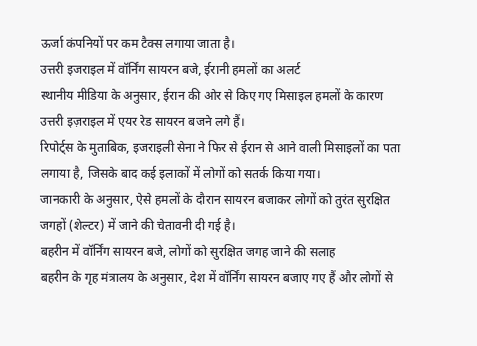ऊर्जा कंपनियों पर कम टैक्स लगाया जाता है।
उत्तरी इजराइल में वॉर्निंग सायरन बजे, ईरानी हमलों का अलर्ट
स्थानीय मीडिया के अनुसार, ईरान की ओर से किए गए मिसाइल हमलों के कारण उत्तरी इज़राइल में एयर रेड सायरन बजने लगे हैं।
रिपोर्ट्स के मुताबिक, इजराइली सेना ने फिर से ईरान से आने वाली मिसाइलों का पता लगाया है, जिसके बाद कई इलाकों में लोगों को सतर्क किया गया।
जानकारी के अनुसार, ऐसे हमलों के दौरान सायरन बजाकर लोगों को तुरंत सुरक्षित जगहों (शेल्टर) में जाने की चेतावनी दी गई है।
बहरीन में वॉर्निंग सायरन बजे, लोगों को सुरक्षित जगह जाने की सलाह
बहरीन के गृह मंत्रालय के अनुसार, देश में वॉर्निंग सायरन बजाए गए हैं और लोगों से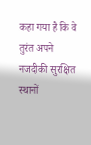कहा गया है कि वे तुरंत अपने नजदीकी सुरक्षित स्थानों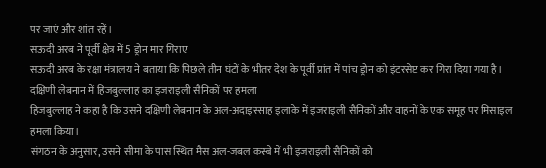पर जाएं और शांत रहें।
सऊदी अरब ने पूर्वी क्षेत्र में 5 ड्रोन मार गिराए
सऊदी अरब के रक्षा मंत्रालय ने बताया कि पिछले तीन घंटों के भीतर देश के पूर्वी प्रांत में पांच ड्रोन को इंटरसेप्ट कर गिरा दिया गया है।
दक्षिणी लेबनान में हिजबुल्लाह का इजराइली सैनिकों पर हमला
हिजबुल्लाह ने कहा है कि उसने दक्षिणी लेबनान के अल-अदाइस्साह इलाके में इजराइली सैनिकों और वाहनों के एक समूह पर मिसाइल हमला किया।
संगठन के अनुसार, उसने सीमा के पास स्थित मैस अल-जबल कस्बे में भी इजराइली सैनिकों को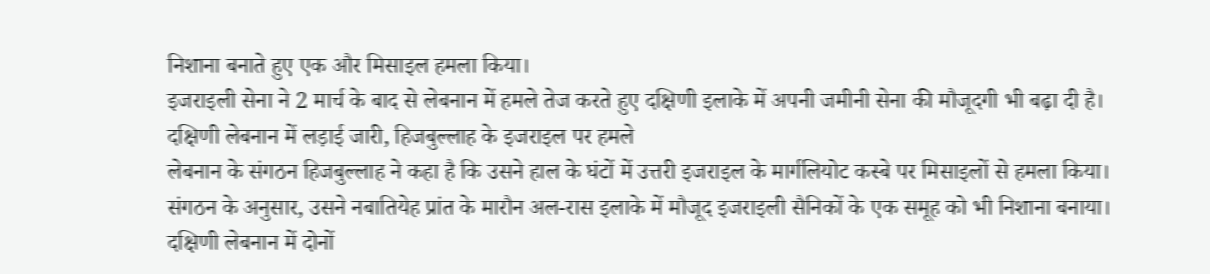निशाना बनाते हुए एक और मिसाइल हमला किया।
इजराइली सेना ने 2 मार्च के बाद से लेबनान में हमले तेज करते हुए दक्षिणी इलाके में अपनी जमीनी सेना की मौजूदगी भी बढ़ा दी है।
दक्षिणी लेबनान में लड़ाई जारी, हिजबुल्लाह के इजराइल पर हमले
लेबनान के संगठन हिजबुल्लाह ने कहा है कि उसने हाल के घंटों में उत्तरी इजराइल के मार्गलियोट कस्बे पर मिसाइलों से हमला किया।
संगठन के अनुसार, उसने नबातियेह प्रांत के मारौन अल-रास इलाके में मौजूद इजराइली सैनिकों के एक समूह को भी निशाना बनाया।
दक्षिणी लेबनान में दोनों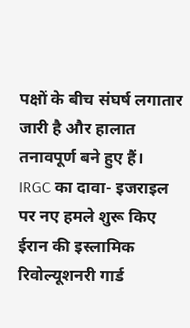पक्षों के बीच संघर्ष लगातार जारी है और हालात तनावपूर्ण बने हुए हैं।
IRGC का दावा- इजराइल पर नए हमले शुरू किए
ईरान की इस्लामिक रिवोल्यूशनरी गार्ड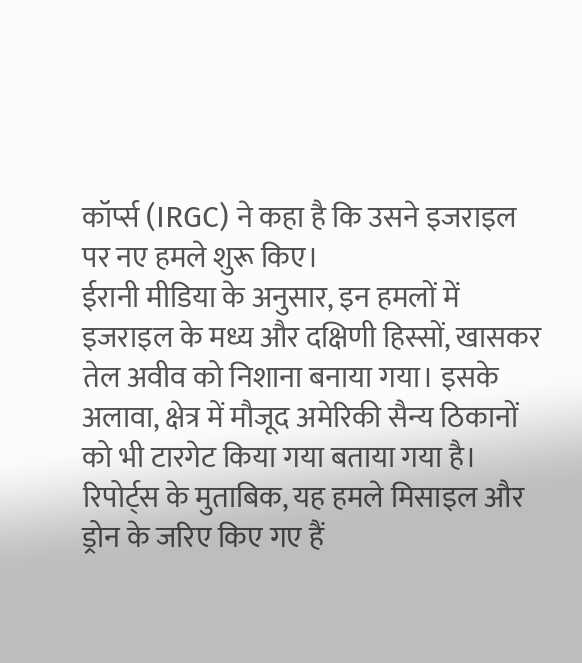कॉर्प्स (IRGC) ने कहा है कि उसने इजराइल पर नए हमले शुरू किए।
ईरानी मीडिया के अनुसार, इन हमलों में इजराइल के मध्य और दक्षिणी हिस्सों, खासकर तेल अवीव को निशाना बनाया गया। इसके अलावा, क्षेत्र में मौजूद अमेरिकी सैन्य ठिकानों को भी टारगेट किया गया बताया गया है।
रिपोर्ट्स के मुताबिक, यह हमले मिसाइल और ड्रोन के जरिए किए गए हैं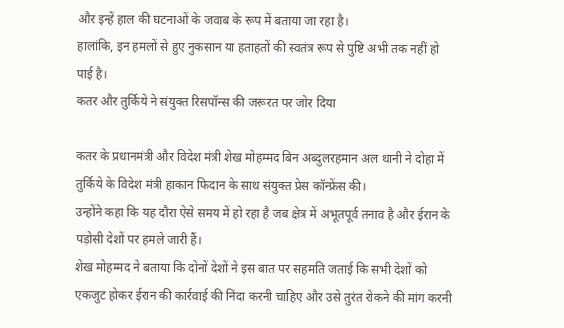और इन्हें हाल की घटनाओं के जवाब के रूप में बताया जा रहा है।
हालांकि, इन हमलों से हुए नुकसान या हताहतों की स्वतंत्र रूप से पुष्टि अभी तक नहीं हो पाई है।
कतर और तुर्किये ने संयुक्त रिसपॉन्स की जरूरत पर जोर दिया

कतर के प्रधानमंत्री और विदेश मंत्री शेख मोहम्मद बिन अब्दुलरहमान अल थानी ने दोहा में तुर्किये के विदेश मंत्री हाकान फिदान के साथ संयुक्त प्रेस कॉन्फ्रेंस की।
उन्होंने कहा कि यह दौरा ऐसे समय में हो रहा है जब क्षेत्र में अभूतपूर्व तनाव है और ईरान के पड़ोसी देशों पर हमले जारी हैं।
शेख मोहम्मद ने बताया कि दोनों देशों ने इस बात पर सहमति जताई कि सभी देशों को एकजुट होकर ईरान की कार्रवाई की निंदा करनी चाहिए और उसे तुरंत रोकने की मांग करनी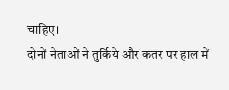चाहिए।
दोनों नेताओं ने तुर्किये और कतर पर हाल में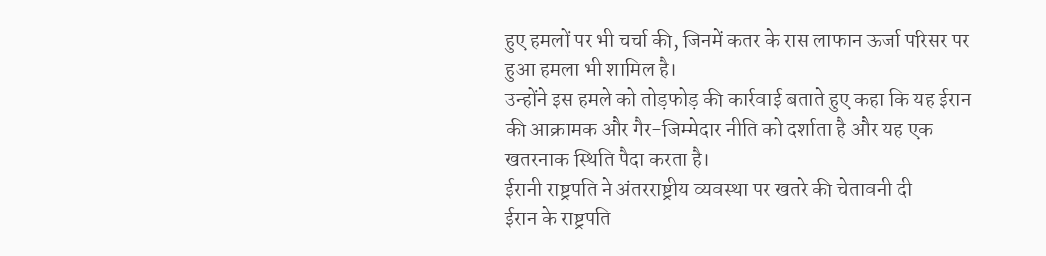हुए हमलों पर भी चर्चा की, जिनमें कतर के रास लाफान ऊर्जा परिसर पर हुआ हमला भी शामिल है।
उन्होंने इस हमले को तोड़फोड़ की कार्रवाई बताते हुए कहा कि यह ईरान की आक्रामक और गैर-जिम्मेदार नीति को दर्शाता है और यह एक खतरनाक स्थिति पैदा करता है।
ईरानी राष्ट्रपति ने अंतरराष्ट्रीय व्यवस्था पर खतरे की चेतावनी दी
ईरान के राष्ट्रपति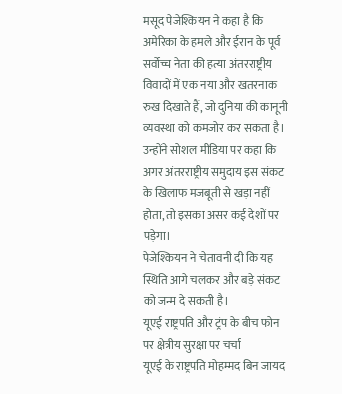मसूद पेजेश्कियन ने कहा है कि अमेरिका के हमले और ईरान के पूर्व सर्वोच्च नेता की हत्या अंतरराष्ट्रीय विवादों में एक नया और खतरनाक रुख दिखाते हैं, जो दुनिया की कानूनी व्यवस्था को कमजोर कर सकता है।
उन्होंने सोशल मीडिया पर कहा कि अगर अंतरराष्ट्रीय समुदाय इस संकट के खिलाफ मजबूती से खड़ा नहीं होता, तो इसका असर कई देशों पर पड़ेगा।
पेजेश्कियन ने चेतावनी दी कि यह स्थिति आगे चलकर और बड़े संकट को जन्म दे सकती है।
यूएई राष्ट्रपति और ट्रंप के बीच फोन पर क्षेत्रीय सुरक्षा पर चर्चा
यूएई के राष्ट्रपति मोहम्मद बिन जायद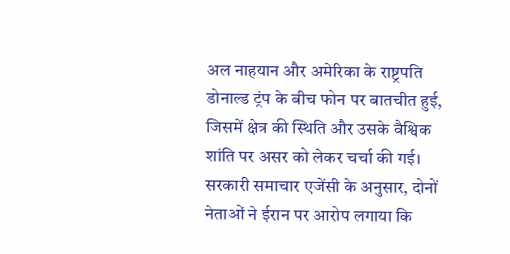अल नाहयान और अमेरिका के राष्ट्रपति डोनाल्ड ट्रंप के बीच फोन पर बातचीत हुई, जिसमें क्षेत्र की स्थिति और उसके वैश्विक शांति पर असर को लेकर चर्चा की गई।
सरकारी समाचार एजेंसी के अनुसार, दोनों नेताओं ने ईरान पर आरोप लगाया कि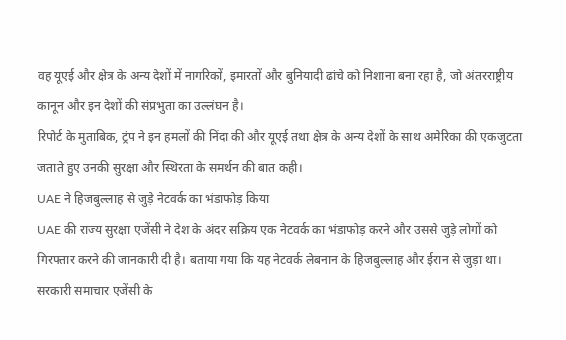वह यूएई और क्षेत्र के अन्य देशों में नागरिकों, इमारतों और बुनियादी ढांचे को निशाना बना रहा है, जो अंतरराष्ट्रीय कानून और इन देशों की संप्रभुता का उल्लंघन है।
रिपोर्ट के मुताबिक, ट्रंप ने इन हमलों की निंदा की और यूएई तथा क्षेत्र के अन्य देशों के साथ अमेरिका की एकजुटता जताते हुए उनकी सुरक्षा और स्थिरता के समर्थन की बात कही।
UAE ने हिजबुल्लाह से जुड़े नेटवर्क का भंडाफोड़ किया
UAE की राज्य सुरक्षा एजेंसी ने देश के अंदर सक्रिय एक नेटवर्क का भंडाफोड़ करने और उससे जुड़े लोगों को गिरफ्तार करने की जानकारी दी है। बताया गया कि यह नेटवर्क लेबनान के हिजबुल्लाह और ईरान से जुड़ा था।
सरकारी समाचार एजेंसी के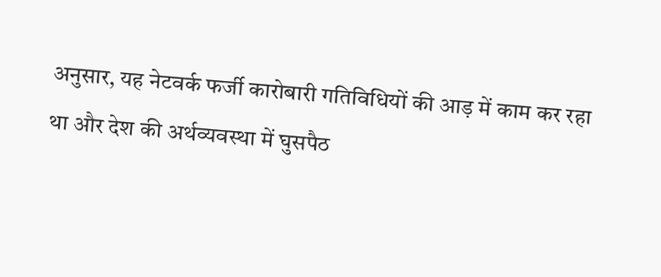अनुसार, यह नेटवर्क फर्जी कारोबारी गतिविधियों की आड़ में काम कर रहा था और देश की अर्थव्यवस्था में घुसपैठ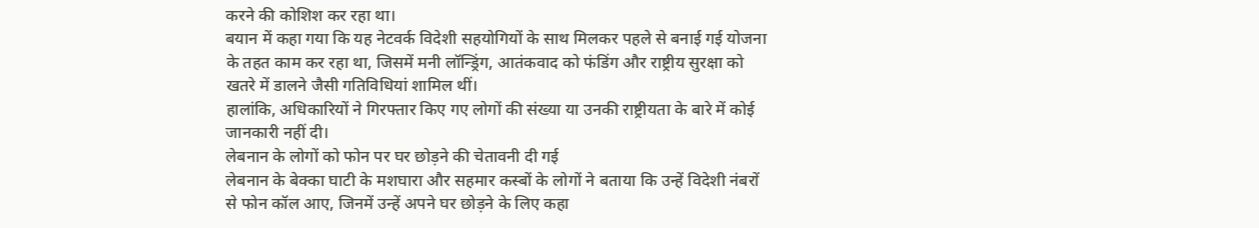करने की कोशिश कर रहा था।
बयान में कहा गया कि यह नेटवर्क विदेशी सहयोगियों के साथ मिलकर पहले से बनाई गई योजना के तहत काम कर रहा था, जिसमें मनी लॉन्ड्रिंग, आतंकवाद को फंडिंग और राष्ट्रीय सुरक्षा को खतरे में डालने जैसी गतिविधियां शामिल थीं।
हालांकि, अधिकारियों ने गिरफ्तार किए गए लोगों की संख्या या उनकी राष्ट्रीयता के बारे में कोई जानकारी नहीं दी।
लेबनान के लोगों को फोन पर घर छोड़ने की चेतावनी दी गई
लेबनान के बेक्का घाटी के मशघारा और सहमार कस्बों के लोगों ने बताया कि उन्हें विदेशी नंबरों से फोन कॉल आए, जिनमें उन्हें अपने घर छोड़ने के लिए कहा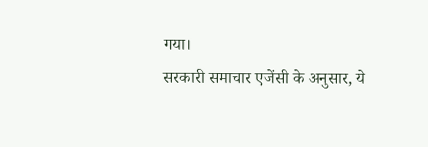गया।
सरकारी समाचार एजेंसी के अनुसार, ये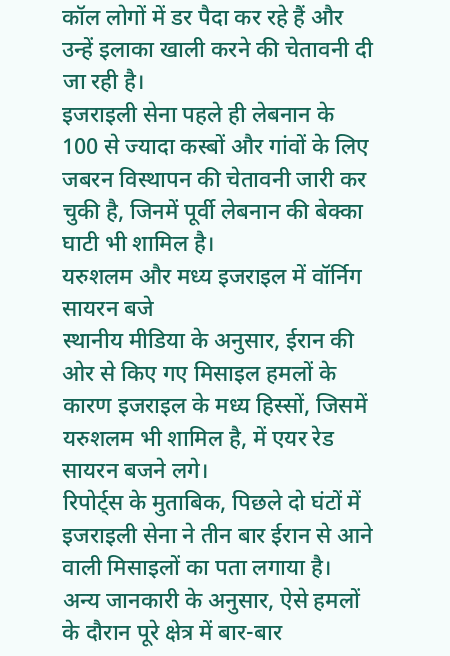कॉल लोगों में डर पैदा कर रहे हैं और उन्हें इलाका खाली करने की चेतावनी दी जा रही है।
इजराइली सेना पहले ही लेबनान के 100 से ज्यादा कस्बों और गांवों के लिए जबरन विस्थापन की चेतावनी जारी कर चुकी है, जिनमें पूर्वी लेबनान की बेक्का घाटी भी शामिल है।
यरुशलम और मध्य इजराइल में वॉर्निग सायरन बजे
स्थानीय मीडिया के अनुसार, ईरान की ओर से किए गए मिसाइल हमलों के कारण इजराइल के मध्य हिस्सों, जिसमें यरुशलम भी शामिल है, में एयर रेड सायरन बजने लगे।
रिपोर्ट्स के मुताबिक, पिछले दो घंटों में इजराइली सेना ने तीन बार ईरान से आने वाली मिसाइलों का पता लगाया है।
अन्य जानकारी के अनुसार, ऐसे हमलों के दौरान पूरे क्षेत्र में बार-बार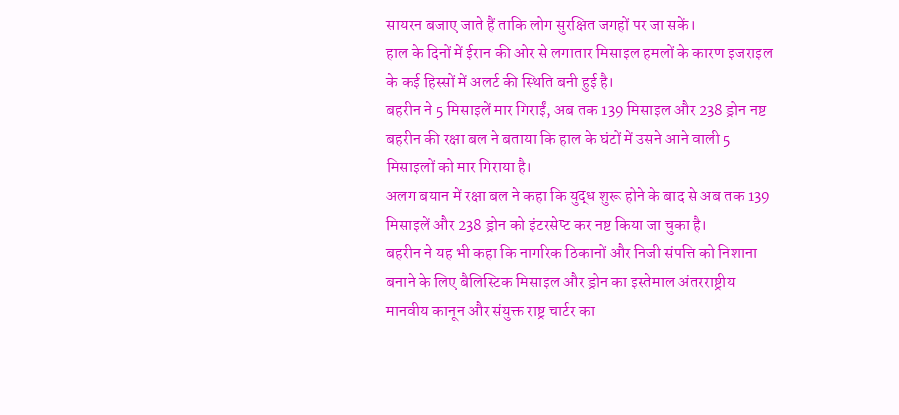सायरन बजाए जाते हैं ताकि लोग सुरक्षित जगहों पर जा सकें।
हाल के दिनों में ईरान की ओर से लगातार मिसाइल हमलों के कारण इजराइल के कई हिस्सों में अलर्ट की स्थिति बनी हुई है।
बहरीन ने 5 मिसाइलें मार गिराईं, अब तक 139 मिसाइल और 238 ड्रोन नष्ट
बहरीन की रक्षा बल ने बताया कि हाल के घंटों में उसने आने वाली 5 मिसाइलों को मार गिराया है।
अलग बयान में रक्षा बल ने कहा कि युद्ध शुरू होने के बाद से अब तक 139 मिसाइलें और 238 ड्रोन को इंटरसेप्ट कर नष्ट किया जा चुका है।
बहरीन ने यह भी कहा कि नागरिक ठिकानों और निजी संपत्ति को निशाना बनाने के लिए बैलिस्टिक मिसाइल और ड्रोन का इस्तेमाल अंतरराष्ट्रीय मानवीय कानून और संयुक्त राष्ट्र चार्टर का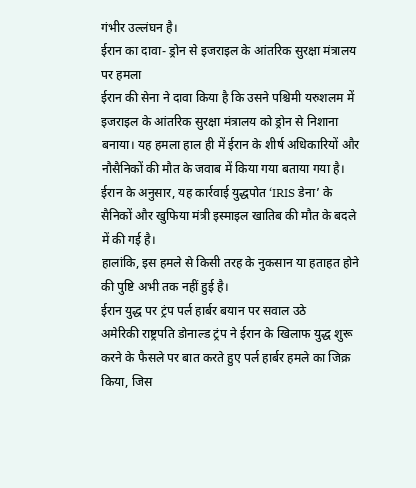गंभीर उल्लंघन है।
ईरान का दावा- ड्रोन से इजराइल के आंतरिक सुरक्षा मंत्रालय पर हमला
ईरान की सेना ने दावा किया है कि उसने पश्चिमी यरुशलम में इजराइल के आंतरिक सुरक्षा मंत्रालय को ड्रोन से निशाना बनाया। यह हमला हाल ही में ईरान के शीर्ष अधिकारियों और नौसैनिकों की मौत के जवाब में किया गया बताया गया है।
ईरान के अनुसार, यह कार्रवाई युद्धपोत ‘IRIS डेना’ के सैनिकों और खुफिया मंत्री इस्माइल खातिब की मौत के बदले में की गई है।
हालांकि, इस हमले से किसी तरह के नुकसान या हताहत होने की पुष्टि अभी तक नहीं हुई है।
ईरान युद्ध पर ट्रंप पर्ल हार्बर बयान पर सवाल उठे
अमेरिकी राष्ट्रपति डोनाल्ड ट्रंप ने ईरान के खिलाफ युद्ध शुरू करने के फैसले पर बात करते हुए पर्ल हार्बर हमले का जिक्र किया, जिस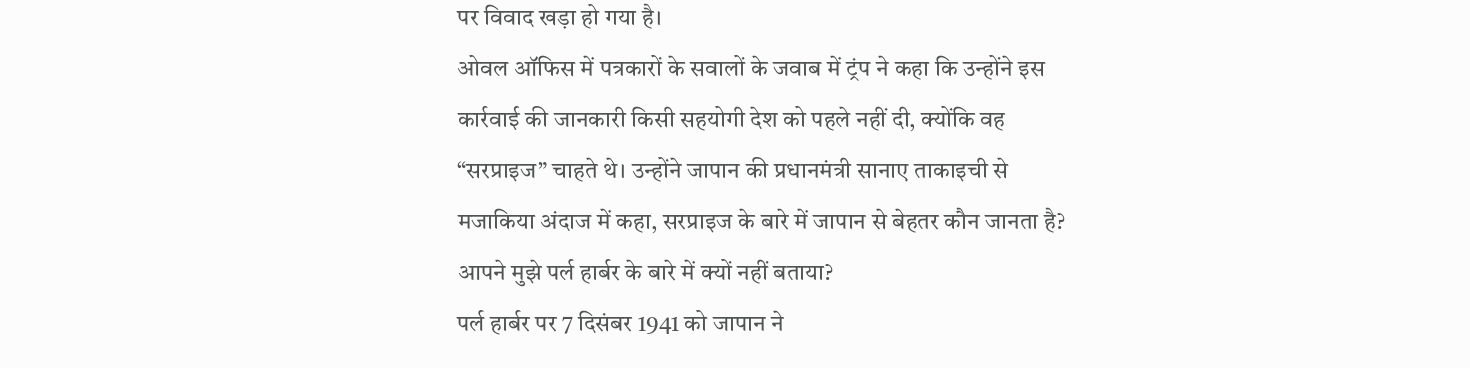पर विवाद खड़ा हो गया है।
ओवल ऑफिस में पत्रकारों के सवालों के जवाब में ट्रंप ने कहा कि उन्होंने इस कार्रवाई की जानकारी किसी सहयोगी देश को पहले नहीं दी, क्योंकि वह “सरप्राइज” चाहते थे। उन्होंने जापान की प्रधानमंत्री सानाए ताकाइची से मजाकिया अंदाज में कहा, सरप्राइज के बारे में जापान से बेहतर कौन जानता है? आपने मुझे पर्ल हार्बर के बारे में क्यों नहीं बताया?
पर्ल हार्बर पर 7 दिसंबर 1941 को जापान ने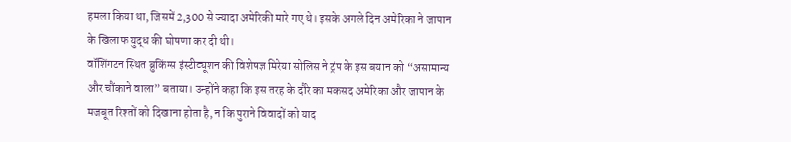हमला किया था, जिसमें 2,300 से ज्यादा अमेरिकी मारे गए थे। इसके अगले दिन अमेरिका ने जापान के खिलाफ युद्ध की घोषणा कर दी थी।
वॉशिंगटन स्थित ब्रुकिंग्स इंस्टीट्यूशन की विशेषज्ञ मिरेया सोलिस ने ट्रंप के इस बयान को “असामान्य और चौंकाने वाला” बताया। उन्होंने कहा कि इस तरह के दौरे का मकसद अमेरिका और जापान के मजबूत रिश्तों को दिखाना होता है, न कि पुराने विवादों को याद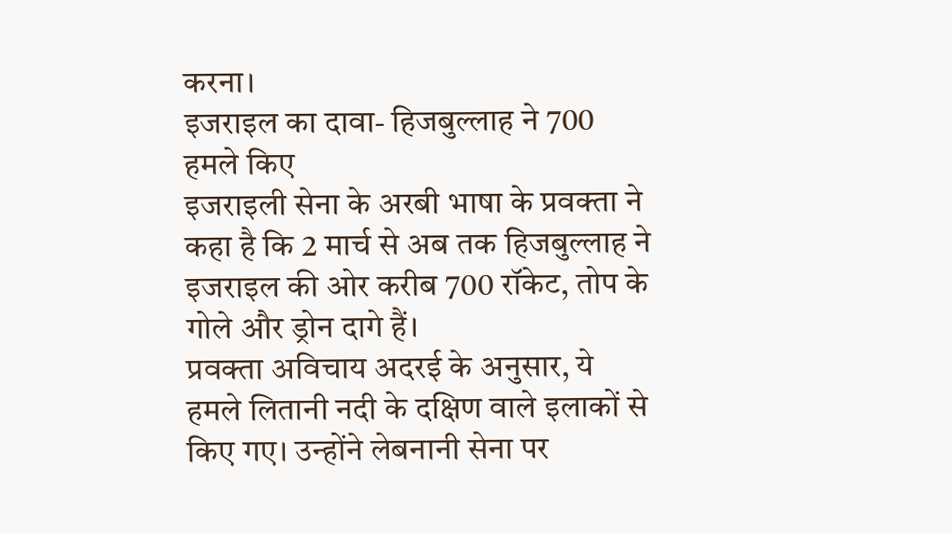करना।
इजराइल का दावा- हिजबुल्लाह ने 700 हमले किए
इजराइली सेना के अरबी भाषा के प्रवक्ता ने कहा है कि 2 मार्च से अब तक हिजबुल्लाह ने इजराइल की ओर करीब 700 रॉकेट, तोप के गोले और ड्रोन दागे हैं।
प्रवक्ता अविचाय अदरई के अनुसार, ये हमले लितानी नदी के दक्षिण वाले इलाकों से किए गए। उन्होंने लेबनानी सेना पर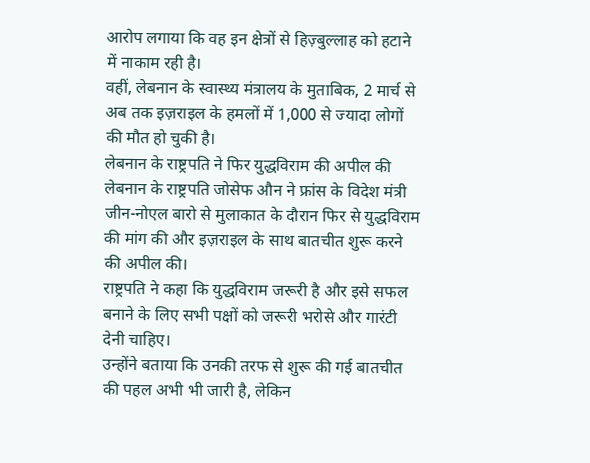आरोप लगाया कि वह इन क्षेत्रों से हिज़्बुल्लाह को हटाने में नाकाम रही है।
वहीं, लेबनान के स्वास्थ्य मंत्रालय के मुताबिक, 2 मार्च से अब तक इज़राइल के हमलों में 1,000 से ज्यादा लोगों की मौत हो चुकी है।
लेबनान के राष्ट्रपति ने फिर युद्धविराम की अपील की
लेबनान के राष्ट्रपति जोसेफ औन ने फ्रांस के विदेश मंत्री जीन-नोएल बारो से मुलाकात के दौरान फिर से युद्धविराम की मांग की और इज़राइल के साथ बातचीत शुरू करने की अपील की।
राष्ट्रपति ने कहा कि युद्धविराम जरूरी है और इसे सफल बनाने के लिए सभी पक्षों को जरूरी भरोसे और गारंटी देनी चाहिए।
उन्होंने बताया कि उनकी तरफ से शुरू की गई बातचीत की पहल अभी भी जारी है, लेकिन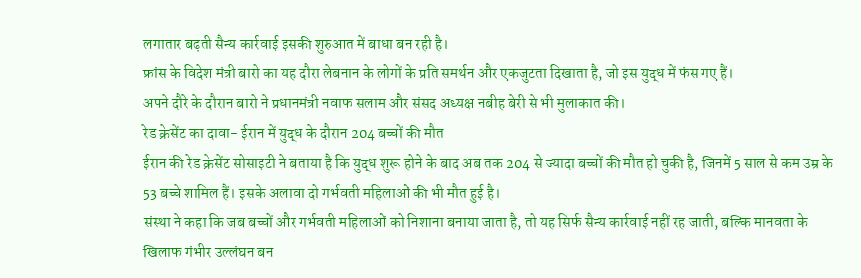लगातार बढ़ती सैन्य कार्रवाई इसकी शुरुआत में बाधा बन रही है।
फ्रांस के विदेश मंत्री बारो का यह दौरा लेबनान के लोगों के प्रति समर्थन और एकजुटता दिखाता है, जो इस युद्ध में फंस गए हैं।
अपने दौरे के दौरान बारो ने प्रधानमंत्री नवाफ सलाम और संसद अध्यक्ष नबीह बेरी से भी मुलाकात की।
रेड क्रेसेंट का दावा- ईरान में युद्ध के दौरान 204 बच्चों की मौत
ईरान की रेड क्रेसेंट सोसाइटी ने बताया है कि युद्ध शुरू होने के बाद अब तक 204 से ज्यादा बच्चों की मौत हो चुकी है, जिनमें 5 साल से कम उम्र के 53 बच्चे शामिल हैं। इसके अलावा दो गर्भवती महिलाओं की भी मौत हुई है।
संस्था ने कहा कि जब बच्चों और गर्भवती महिलाओं को निशाना बनाया जाता है, तो यह सिर्फ सैन्य कार्रवाई नहीं रह जाती, बल्कि मानवता के खिलाफ गंभीर उल्लंघन बन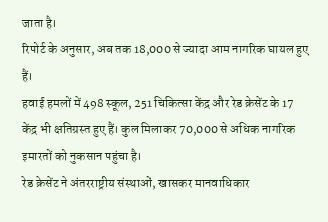जाता है।
रिपोर्ट के अनुसार, अब तक 18,000 से ज्यादा आम नागरिक घायल हुए हैं।
हवाई हमलों में 498 स्कूल, 251 चिकित्सा केंद्र और रेड क्रेसेंट के 17 केंद्र भी क्षतिग्रस्त हुए हैं। कुल मिलाकर 70,000 से अधिक नागरिक इमारतों को नुकसान पहुंचा है।
रेड क्रेसेंट ने अंतरराष्ट्रीय संस्थाओं, खासकर मानवाधिकार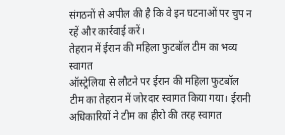संगठनों से अपील की है कि वे इन घटनाओं पर चुप न रहें और कार्रवाई करें।
तेहरान में ईरान की महिला फुटबॉल टीम का भव्य स्वागत
ऑस्ट्रेलिया से लौटने पर ईरान की महिला फुटबॉल टीम का तेहरान में जोरदार स्वागत किया गया। ईरानी अधिकारियों ने टीम का हीरो की तरह स्वागत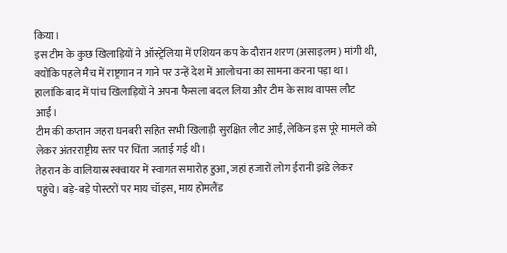किया।
इस टीम के कुछ खिलाड़ियों ने ऑस्ट्रेलिया में एशियन कप के दौरान शरण (असाइलम) मांगी थी, क्योंकि पहले मैच में राष्ट्रगान न गाने पर उन्हें देश में आलोचना का सामना करना पड़ा था। हालांकि बाद में पांच खिलाड़ियों ने अपना फैसला बदल लिया और टीम के साथ वापस लौट आईं।
टीम की कप्तान जहरा घनबरी सहित सभी खिलाड़ी सुरक्षित लौट आईं, लेकिन इस पूरे मामले को लेकर अंतरराष्ट्रीय स्तर पर चिंता जताई गई थी।
तेहरान के वालियास्र स्क्वायर में स्वागत समारोह हुआ, जहां हजारों लोग ईरानी झंडे लेकर पहुंचे। बड़े-बड़े पोस्टरों पर माय चॉइस, माय होमलैंड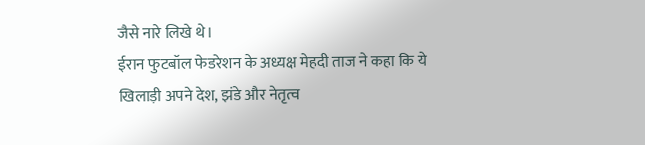जैसे नारे लिखे थे।
ईरान फुटबॉल फेडरेशन के अध्यक्ष मेहदी ताज ने कहा कि ये खिलाड़ी अपने देश, झंडे और नेतृत्व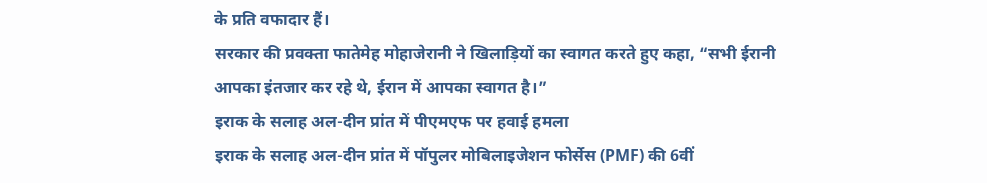के प्रति वफादार हैं।
सरकार की प्रवक्ता फातेमेह मोहाजेरानी ने खिलाड़ियों का स्वागत करते हुए कहा, “सभी ईरानी आपका इंतजार कर रहे थे, ईरान में आपका स्वागत है।”
इराक के सलाह अल-दीन प्रांत में पीएमएफ पर हवाई हमला
इराक के सलाह अल-दीन प्रांत में पॉपुलर मोबिलाइजेशन फोर्सेस (PMF) की 6वीं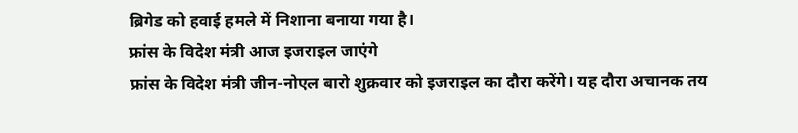ब्रिगेड को हवाई हमले में निशाना बनाया गया है।
फ्रांस के विदेश मंत्री आज इजराइल जाएंगे
फ्रांस के विदेश मंत्री जीन-नोएल बारो शुक्रवार को इजराइल का दौरा करेंगे। यह दौरा अचानक तय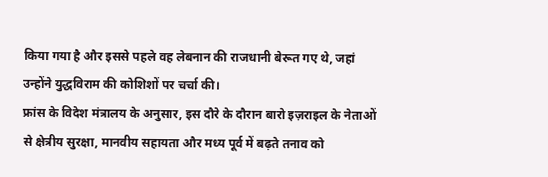किया गया है और इससे पहले वह लेबनान की राजधानी बेरूत गए थे, जहां उन्होंने युद्धविराम की कोशिशों पर चर्चा की।
फ्रांस के विदेश मंत्रालय के अनुसार, इस दौरे के दौरान बारो इज़राइल के नेताओं से क्षेत्रीय सुरक्षा, मानवीय सहायता और मध्य पूर्व में बढ़ते तनाव को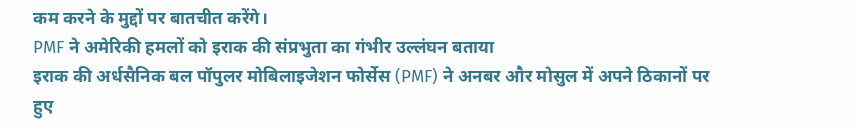कम करने के मुद्दों पर बातचीत करेंगे।
PMF ने अमेरिकी हमलों को इराक की संप्रभुता का गंभीर उल्लंघन बताया
इराक की अर्धसैनिक बल पॉपुलर मोबिलाइजेशन फोर्सेस (PMF) ने अनबर और मोसुल में अपने ठिकानों पर हुए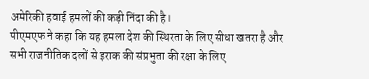अमेरिकी हवाई हमलों की कड़ी निंदा की है।
पीएमएफ ने कहा कि यह हमला देश की स्थिरता के लिए सीधा खतरा है और सभी राजनीतिक दलों से इराक की संप्रभुता की रक्षा के लिए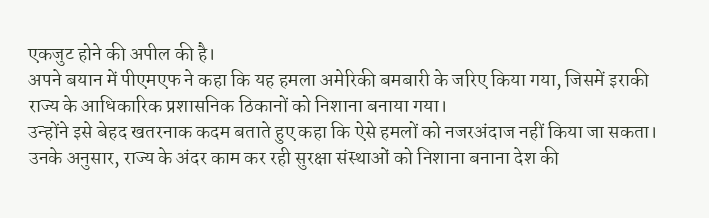एकजुट होने की अपील की है।
अपने बयान में पीएमएफ ने कहा कि यह हमला अमेरिकी बमबारी के जरिए किया गया, जिसमें इराकी राज्य के आधिकारिक प्रशासनिक ठिकानों को निशाना बनाया गया।
उन्होंने इसे बेहद खतरनाक कदम बताते हुए कहा कि ऐसे हमलों को नजरअंदाज नहीं किया जा सकता। उनके अनुसार, राज्य के अंदर काम कर रही सुरक्षा संस्थाओं को निशाना बनाना देश की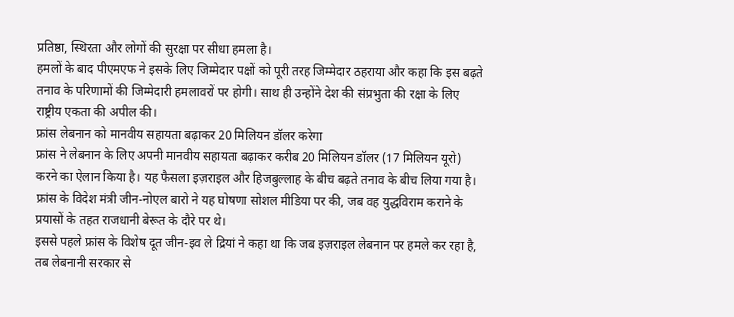प्रतिष्ठा, स्थिरता और लोगों की सुरक्षा पर सीधा हमला है।
हमलों के बाद पीएमएफ ने इसके लिए जिम्मेदार पक्षों को पूरी तरह जिम्मेदार ठहराया और कहा कि इस बढ़ते तनाव के परिणामों की जिम्मेदारी हमलावरों पर होगी। साथ ही उन्होंने देश की संप्रभुता की रक्षा के लिए राष्ट्रीय एकता की अपील की।
फ्रांस लेबनान को मानवीय सहायता बढ़ाकर 20 मिलियन डॉलर करेगा
फ्रांस ने लेबनान के लिए अपनी मानवीय सहायता बढ़ाकर करीब 20 मिलियन डॉलर (17 मिलियन यूरो) करने का ऐलान किया है। यह फैसला इज़राइल और हिजबुल्लाह के बीच बढ़ते तनाव के बीच लिया गया है।
फ्रांस के विदेश मंत्री जीन-नोएल बारो ने यह घोषणा सोशल मीडिया पर की, जब वह युद्धविराम कराने के प्रयासों के तहत राजधानी बेरूत के दौरे पर थे।
इससे पहले फ्रांस के विशेष दूत जीन-इव ले द्रियां ने कहा था कि जब इज़राइल लेबनान पर हमले कर रहा है, तब लेबनानी सरकार से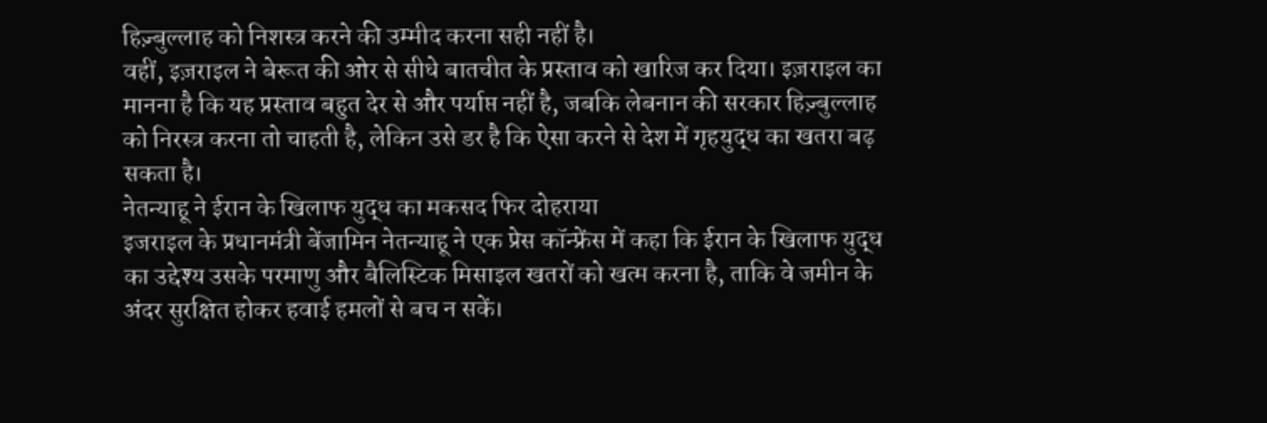हिज़्बुल्लाह को निशस्त्र करने की उम्मीद करना सही नहीं है।
वहीं, इज़राइल ने बेरूत की ओर से सीधे बातचीत के प्रस्ताव को खारिज कर दिया। इज़राइल का मानना है कि यह प्रस्ताव बहुत देर से और पर्याप्त नहीं है, जबकि लेबनान की सरकार हिज़्बुल्लाह को निरस्त्र करना तो चाहती है, लेकिन उसे डर है कि ऐसा करने से देश में गृहयुद्ध का खतरा बढ़ सकता है।
नेतन्याहू ने ईरान के खिलाफ युद्ध का मकसद फिर दोहराया
इजराइल के प्रधानमंत्री बेंजामिन नेतन्याहू ने एक प्रेस कॉन्फ्रेंस में कहा कि ईरान के खिलाफ युद्ध का उद्देश्य उसके परमाणु और बैलिस्टिक मिसाइल खतरों को खत्म करना है, ताकि वे जमीन के अंदर सुरक्षित होकर हवाई हमलों से बच न सकें।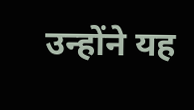उन्होंने यह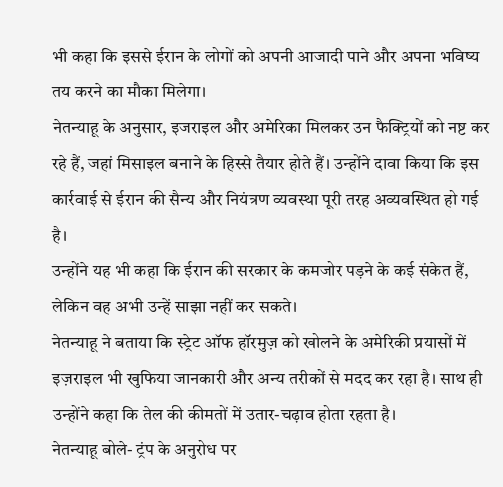भी कहा कि इससे ईरान के लोगों को अपनी आजादी पाने और अपना भविष्य तय करने का मौका मिलेगा।
नेतन्याहू के अनुसार, इजराइल और अमेरिका मिलकर उन फैक्ट्रियों को नष्ट कर रहे हैं, जहां मिसाइल बनाने के हिस्से तैयार होते हैं। उन्होंने दावा किया कि इस कार्रवाई से ईरान की सैन्य और नियंत्रण व्यवस्था पूरी तरह अव्यवस्थित हो गई है।
उन्होंने यह भी कहा कि ईरान की सरकार के कमजोर पड़ने के कई संकेत हैं, लेकिन वह अभी उन्हें साझा नहीं कर सकते।
नेतन्याहू ने बताया कि स्ट्रेट ऑफ हॉरमुज़ को खोलने के अमेरिकी प्रयासों में इज़राइल भी खुफिया जानकारी और अन्य तरीकों से मदद कर रहा है। साथ ही उन्होंने कहा कि तेल की कीमतों में उतार-चढ़ाव होता रहता है।
नेतन्याहू बोले- ट्रंप के अनुरोध पर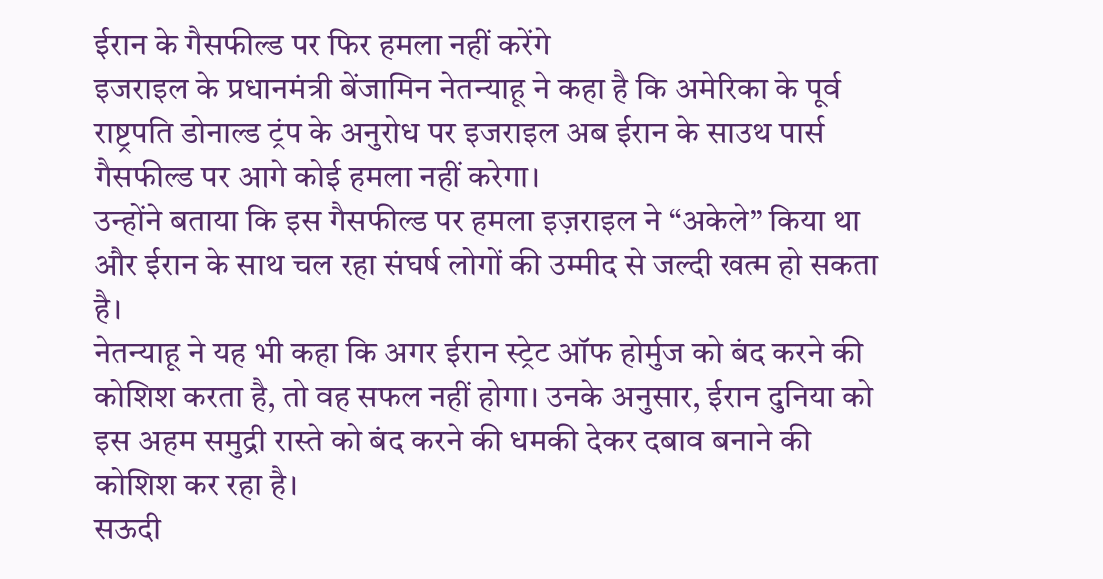ईरान के गैसफील्ड पर फिर हमला नहीं करेंगे
इजराइल के प्रधानमंत्री बेंजामिन नेतन्याहू ने कहा है कि अमेरिका के पूर्व राष्ट्रपति डोनाल्ड ट्रंप के अनुरोध पर इजराइल अब ईरान के साउथ पार्स गैसफील्ड पर आगे कोई हमला नहीं करेगा।
उन्होंने बताया कि इस गैसफील्ड पर हमला इज़राइल ने “अकेले” किया था और ईरान के साथ चल रहा संघर्ष लोगों की उम्मीद से जल्दी खत्म हो सकता है।
नेतन्याहू ने यह भी कहा कि अगर ईरान स्ट्रेट ऑफ होर्मुज को बंद करने की कोशिश करता है, तो वह सफल नहीं होगा। उनके अनुसार, ईरान दुनिया को इस अहम समुद्री रास्ते को बंद करने की धमकी देकर दबाव बनाने की कोशिश कर रहा है।
सऊदी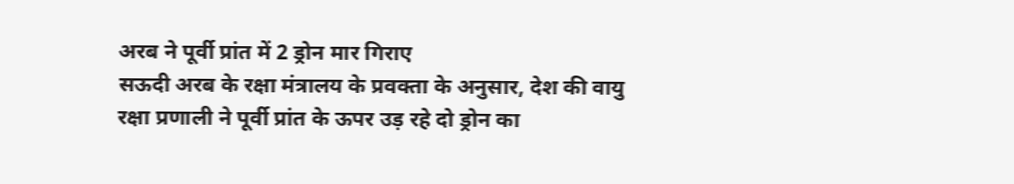अरब ने पूर्वी प्रांत में 2 ड्रोन मार गिराए
सऊदी अरब के रक्षा मंत्रालय के प्रवक्ता के अनुसार, देश की वायु रक्षा प्रणाली ने पूर्वी प्रांत के ऊपर उड़ रहे दो ड्रोन का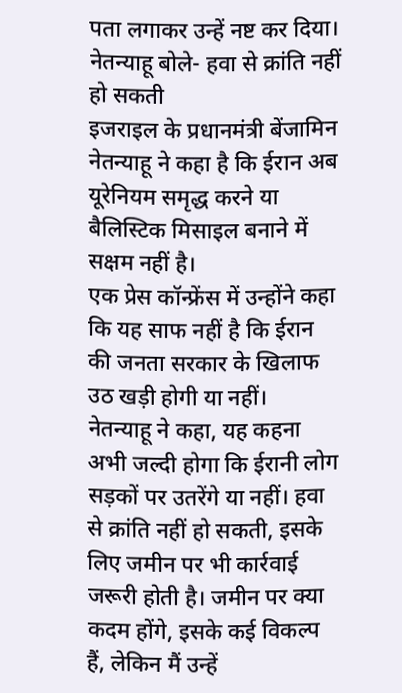पता लगाकर उन्हें नष्ट कर दिया।
नेतन्याहू बोले- हवा से क्रांति नहीं हो सकती
इजराइल के प्रधानमंत्री बेंजामिन नेतन्याहू ने कहा है कि ईरान अब यूरेनियम समृद्ध करने या बैलिस्टिक मिसाइल बनाने में सक्षम नहीं है।
एक प्रेस कॉन्फ्रेंस में उन्होंने कहा कि यह साफ नहीं है कि ईरान की जनता सरकार के खिलाफ उठ खड़ी होगी या नहीं।
नेतन्याहू ने कहा, यह कहना अभी जल्दी होगा कि ईरानी लोग सड़कों पर उतरेंगे या नहीं। हवा से क्रांति नहीं हो सकती, इसके लिए जमीन पर भी कार्रवाई जरूरी होती है। जमीन पर क्या कदम होंगे, इसके कई विकल्प हैं, लेकिन मैं उन्हें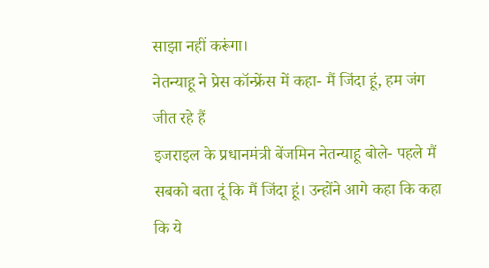साझा नहीं करूंगा।
नेतन्याहू ने प्रेस कॉन्फ्रेंस में कहा- मैं जिंदा हूं, हम जंग जीत रहे हैं
इजराइल के प्रधानमंत्री बेंजमिन नेतन्याहू बोले- पहले मैं सबको बता दूं कि मैं जिंदा हूं। उन्होंने आगे कहा कि कहा कि ये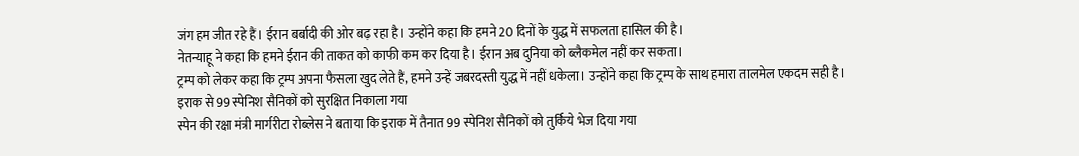जंग हम जीत रहे हैं। ईरान बर्बादी की ओर बढ़ रहा है। उन्होंने कहा कि हमने 20 दिनों के युद्ध में सफलता हासिल की है।
नेतन्याहू ने कहा कि हमने ईरान की ताकत को काफी कम कर दिया है। ईरान अब दुनिया को ब्लैकमेल नहीं कर सकता।
ट्रम्प को लेकर कहा कि ट्रम्प अपना फैसला खुद लेते हैं, हमने उन्हें जबरदस्ती युद्ध में नहीं धकेला। उन्होंने कहा कि ट्रम्प के साथ हमारा तालमेल एकदम सही है।
इराक से 99 स्पेनिश सैनिकों को सुरक्षित निकाला गया
स्पेन की रक्षा मंत्री मार्गरीटा रोब्लेस ने बताया कि इराक में तैनात 99 स्पेनिश सैनिकों को तुर्किये भेज दिया गया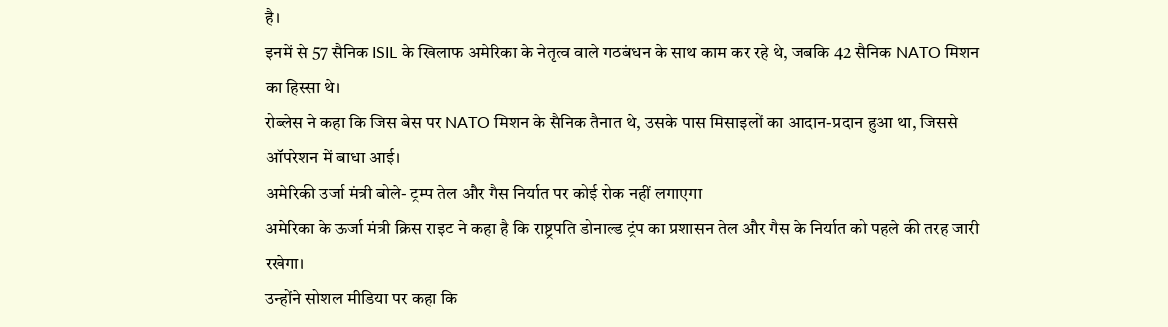है।
इनमें से 57 सैनिक ISIL के खिलाफ अमेरिका के नेतृत्व वाले गठबंधन के साथ काम कर रहे थे, जबकि 42 सैनिक NATO मिशन का हिस्सा थे।
रोब्लेस ने कहा कि जिस बेस पर NATO मिशन के सैनिक तैनात थे, उसके पास मिसाइलों का आदान-प्रदान हुआ था, जिससे ऑपरेशन में बाधा आई।
अमेरिकी उर्जा मंत्री बोले- ट्रम्प तेल और गैस निर्यात पर कोई रोक नहीं लगाएगा
अमेरिका के ऊर्जा मंत्री क्रिस राइट ने कहा है कि राष्ट्रपति डोनाल्ड ट्रंप का प्रशासन तेल और गैस के निर्यात को पहले की तरह जारी रखेगा।
उन्होंने सोशल मीडिया पर कहा कि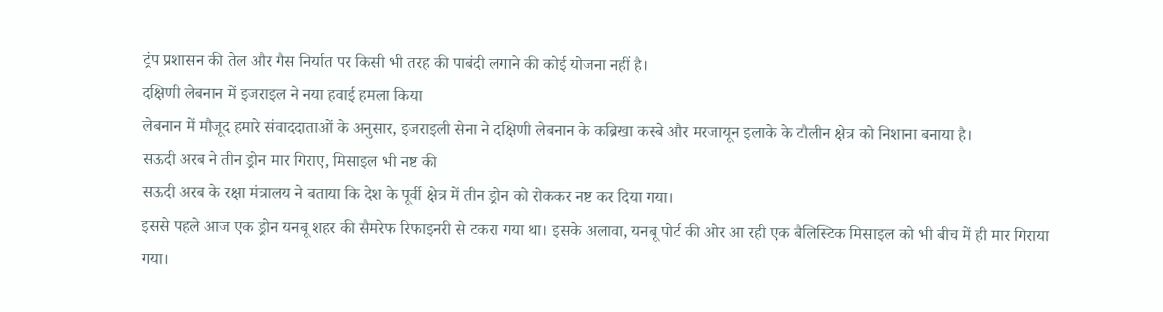ट्रंप प्रशासन की तेल और गैस निर्यात पर किसी भी तरह की पाबंदी लगाने की कोई योजना नहीं है।
दक्षिणी लेबनान में इजराइल ने नया हवाई हमला किया
लेबनान में मौजूद हमारे संवाददाताओं के अनुसार, इजराइली सेना ने दक्षिणी लेबनान के कब्रिखा कस्बे और मरजायून इलाके के टौलीन क्षेत्र को निशाना बनाया है।
सऊदी अरब ने तीन ड्रोन मार गिराए, मिसाइल भी नष्ट की
सऊदी अरब के रक्षा मंत्रालय ने बताया कि देश के पूर्वी क्षेत्र में तीन ड्रोन को रोककर नष्ट कर दिया गया।
इससे पहले आज एक ड्रोन यनबू शहर की सैमरेफ रिफाइनरी से टकरा गया था। इसके अलावा, यनबू पोर्ट की ओर आ रही एक बैलिस्टिक मिसाइल को भी बीच में ही मार गिराया गया।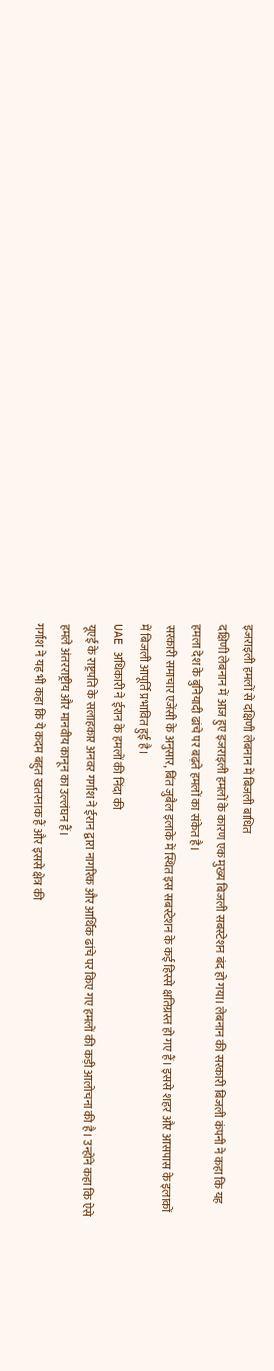इजराइली हमलों से दक्षिणी लेबनान में बिजली बाधित
दक्षिणी लेबनान में आज हुए इजराइली हमलों के कारण एक मुख्य बिजली सबस्टेशन बंद हो गया। लेबनान की सरकारी बिजली कंपनी ने कहा कि यह हमला देश के बुनियादी ढांचे पर बढ़ते हमलों का संकेत है।
सरकारी समाचार एजेंसी के अनुसार, बिंत जुबैल इलाके में स्थित इस सबस्टेशन के कई हिस्से क्षतिग्रस्त हो गए हैं। इससे शहर और आसपास के इलाकों में बिजली आपूर्ति प्रभावित हुई है।
UAE अधिकारी ने ईरान के हमलों की निंदा की
यूएई के राष्ट्रपति के सलाहकार अनवर गर्गाश ने ईरान द्वारा नागरिक और आर्थिक ढांचे पर किए गए हमलों की कड़ी आलोचना की है। उन्होंने कहा कि ऐसे हमले अंतरराष्ट्रीय और मानवीय कानून का उल्लंघन हैं।
गर्गाश ने यह भी कहा कि ये कदम बहुत खतरनाक हैं और इससे क्षेत्र की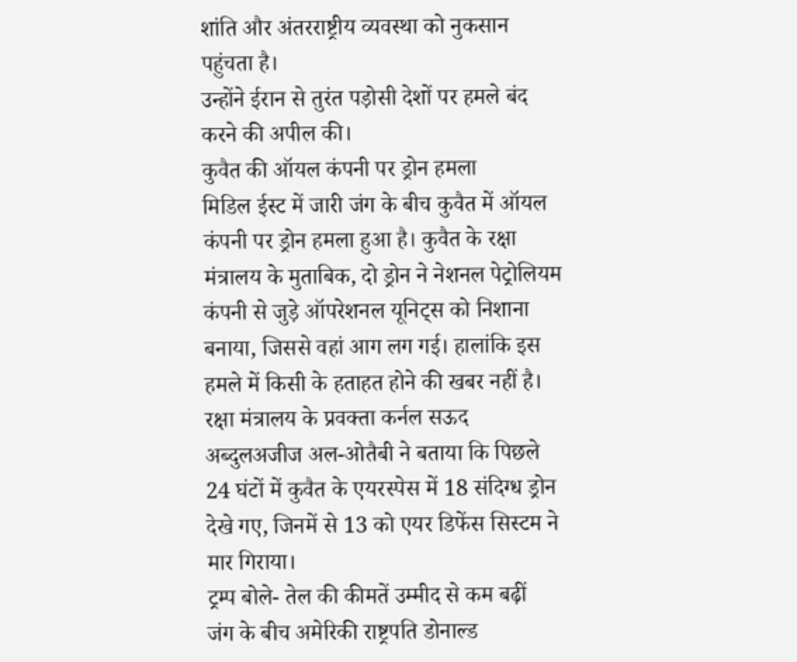शांति और अंतरराष्ट्रीय व्यवस्था को नुकसान पहुंचता है।
उन्होंने ईरान से तुरंत पड़ोसी देशों पर हमले बंद करने की अपील की।
कुवैत की ऑयल कंपनी पर ड्रोन हमला
मिडिल ईस्ट में जारी जंग के बीच कुवैत में ऑयल कंपनी पर ड्रोन हमला हुआ है। कुवैत के रक्षा मंत्रालय के मुताबिक, दो ड्रोन ने नेशनल पेट्रोलियम कंपनी से जुड़े ऑपरेशनल यूनिट्स को निशाना बनाया, जिससे वहां आग लग गई। हालांकि इस हमले में किसी के हताहत होने की खबर नहीं है।
रक्षा मंत्रालय के प्रवक्ता कर्नल सऊद अब्दुलअजीज अल-ओतैबी ने बताया कि पिछले 24 घंटों में कुवैत के एयरस्पेस में 18 संदिग्ध ड्रोन देखे गए, जिनमें से 13 को एयर डिफेंस सिस्टम ने मार गिराया।
ट्रम्प बोले- तेल की कीमतें उम्मीद से कम बढ़ीं
जंग के बीच अमेरिकी राष्ट्रपति डोनाल्ड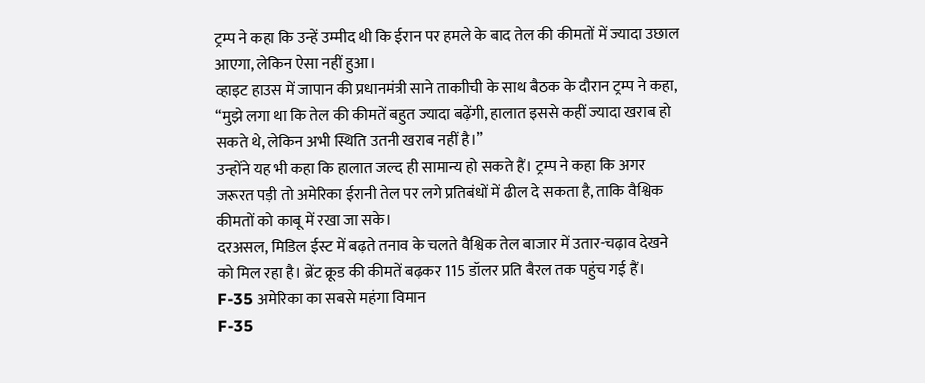ट्रम्प ने कहा कि उन्हें उम्मीद थी कि ईरान पर हमले के बाद तेल की कीमतों में ज्यादा उछाल आएगा, लेकिन ऐसा नहीं हुआ।
व्हाइट हाउस में जापान की प्रधानमंत्री साने ताकाीची के साथ बैठक के दौरान ट्रम्प ने कहा, “मुझे लगा था कि तेल की कीमतें बहुत ज्यादा बढ़ेंगी, हालात इससे कहीं ज्यादा खराब हो सकते थे, लेकिन अभी स्थिति उतनी खराब नहीं है।”
उन्होंने यह भी कहा कि हालात जल्द ही सामान्य हो सकते हैं। ट्रम्प ने कहा कि अगर जरूरत पड़ी तो अमेरिका ईरानी तेल पर लगे प्रतिबंधों में ढील दे सकता है, ताकि वैश्विक कीमतों को काबू में रखा जा सके।
दरअसल, मिडिल ईस्ट में बढ़ते तनाव के चलते वैश्विक तेल बाजार में उतार-चढ़ाव देखने को मिल रहा है। ब्रेंट क्रूड की कीमतें बढ़कर 115 डॉलर प्रति बैरल तक पहुंच गई हैं।
F-35 अमेरिका का सबसे महंगा विमान
F-35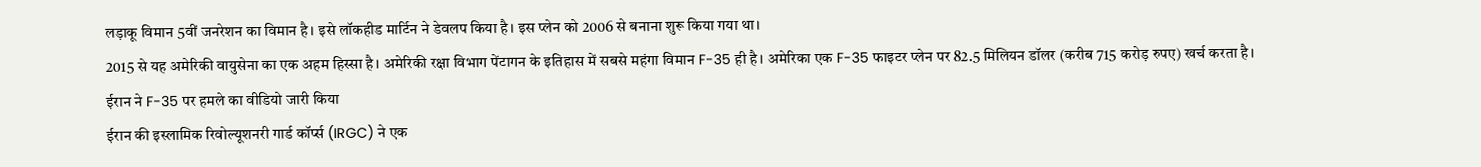लड़ाकू विमान 5वीं जनरेशन का विमान है। इसे लॉकहीड मार्टिन ने डेवलप किया है। इस प्लेन को 2006 से बनाना शुरू किया गया था।
2015 से यह अमेरिकी वायुसेना का एक अहम हिस्सा है। अमेरिकी रक्षा विभाग पेंटागन के इतिहास में सबसे महंगा विमान F-35 ही है। अमेरिका एक F-35 फाइटर प्लेन पर 82.5 मिलियन डॉलर (करीब 715 करोड़ रुपए) खर्च करता है।
ईरान ने F-35 पर हमले का वीडियो जारी किया
ईरान की इस्लामिक रिवोल्यूशनरी गार्ड कॉर्प्स (IRGC) ने एक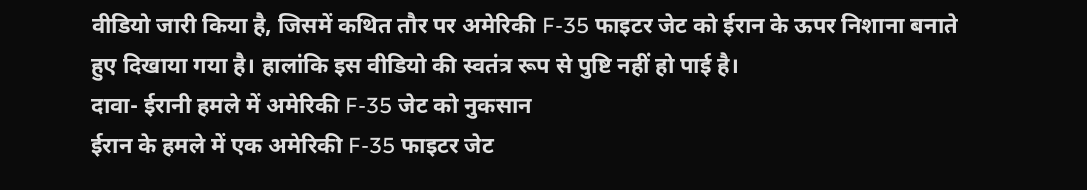वीडियो जारी किया है, जिसमें कथित तौर पर अमेरिकी F-35 फाइटर जेट को ईरान के ऊपर निशाना बनाते हुए दिखाया गया है। हालांकि इस वीडियो की स्वतंत्र रूप से पुष्टि नहीं हो पाई है।
दावा- ईरानी हमले में अमेरिकी F-35 जेट को नुकसान
ईरान के हमले में एक अमेरिकी F-35 फाइटर जेट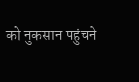को नुकसान पहुंचने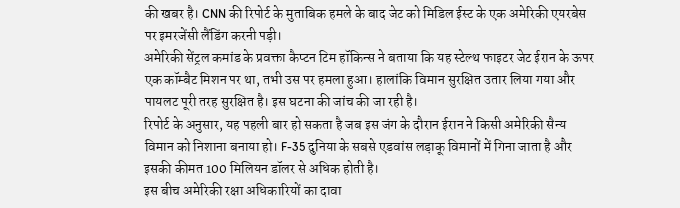की खबर है। CNN की रिपोर्ट के मुताबिक हमले के बाद जेट को मिडिल ईस्ट के एक अमेरिकी एयरबेस पर इमरजेंसी लैंडिंग करनी पड़ी।
अमेरिकी सेंट्रल कमांड के प्रवक्ता कैप्टन टिम हॉकिन्स ने बताया कि यह स्टेल्थ फाइटर जेट ईरान के ऊपर एक कॉम्बैट मिशन पर था, तभी उस पर हमला हुआ। हालांकि विमान सुरक्षित उतार लिया गया और पायलट पूरी तरह सुरक्षित है। इस घटना की जांच की जा रही है।
रिपोर्ट के अनुसार, यह पहली बार हो सकता है जब इस जंग के दौरान ईरान ने किसी अमेरिकी सैन्य विमान को निशाना बनाया हो। F-35 दुनिया के सबसे एडवांस लड़ाकू विमानों में गिना जाता है और इसकी कीमत 100 मिलियन डॉलर से अधिक होती है।
इस बीच अमेरिकी रक्षा अधिकारियों का दावा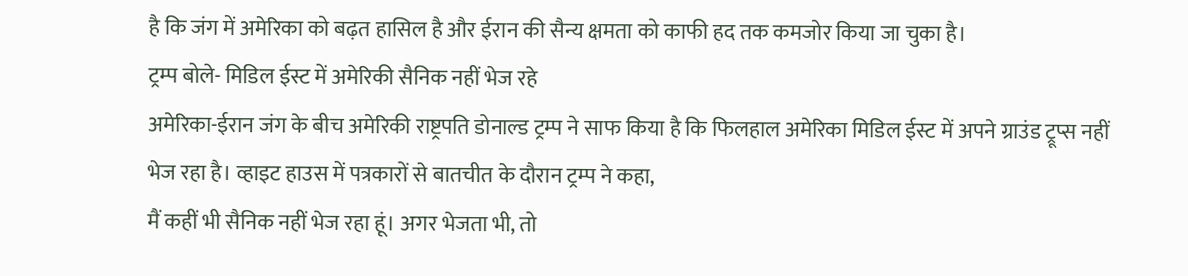है कि जंग में अमेरिका को बढ़त हासिल है और ईरान की सैन्य क्षमता को काफी हद तक कमजोर किया जा चुका है।
ट्रम्प बोले- मिडिल ईस्ट में अमेरिकी सैनिक नहीं भेज रहे
अमेरिका-ईरान जंग के बीच अमेरिकी राष्ट्रपति डोनाल्ड ट्रम्प ने साफ किया है कि फिलहाल अमेरिका मिडिल ईस्ट में अपने ग्राउंड ट्रूप्स नहीं भेज रहा है। व्हाइट हाउस में पत्रकारों से बातचीत के दौरान ट्रम्प ने कहा,
मैं कहीं भी सैनिक नहीं भेज रहा हूं। अगर भेजता भी, तो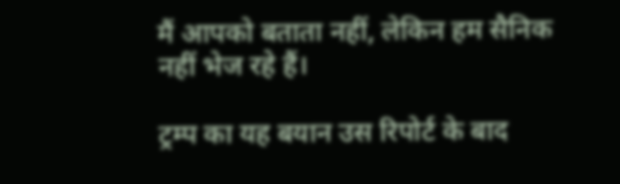मैं आपको बताता नहीं, लेकिन हम सैनिक नहीं भेज रहे हैं।

ट्रम्प का यह बयान उस रिपोर्ट के बाद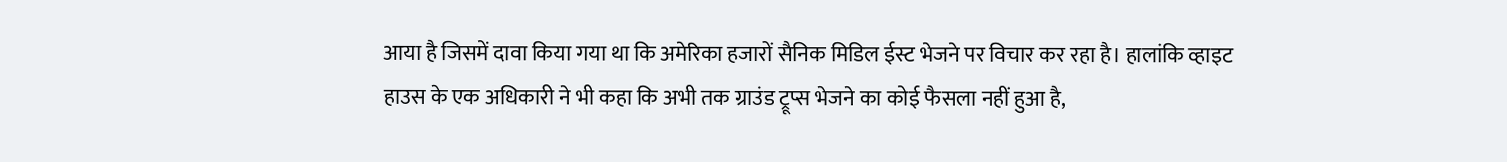आया है जिसमें दावा किया गया था कि अमेरिका हजारों सैनिक मिडिल ईस्ट भेजने पर विचार कर रहा है। हालांकि व्हाइट हाउस के एक अधिकारी ने भी कहा कि अभी तक ग्राउंड ट्रूप्स भेजने का कोई फैसला नहीं हुआ है,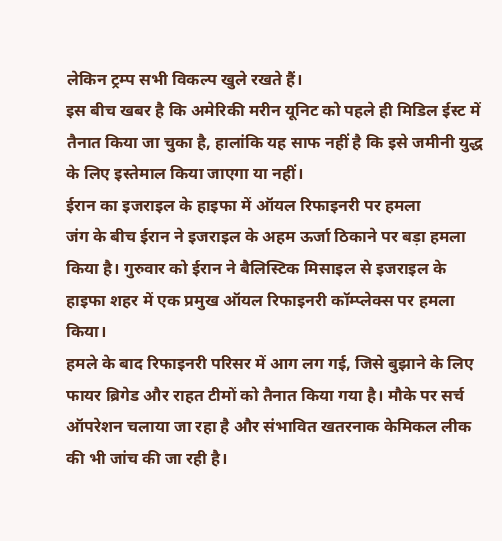लेकिन ट्रम्प सभी विकल्प खुले रखते हैं।
इस बीच खबर है कि अमेरिकी मरीन यूनिट को पहले ही मिडिल ईस्ट में तैनात किया जा चुका है, हालांकि यह साफ नहीं है कि इसे जमीनी युद्ध के लिए इस्तेमाल किया जाएगा या नहीं।
ईरान का इजराइल के हाइफा में ऑयल रिफाइनरी पर हमला
जंग के बीच ईरान ने इजराइल के अहम ऊर्जा ठिकाने पर बड़ा हमला किया है। गुरुवार को ईरान ने बैलिस्टिक मिसाइल से इजराइल के हाइफा शहर में एक प्रमुख ऑयल रिफाइनरी कॉम्प्लेक्स पर हमला किया।
हमले के बाद रिफाइनरी परिसर में आग लग गई, जिसे बुझाने के लिए फायर ब्रिगेड और राहत टीमों को तैनात किया गया है। मौके पर सर्च ऑपरेशन चलाया जा रहा है और संभावित खतरनाक केमिकल लीक की भी जांच की जा रही है।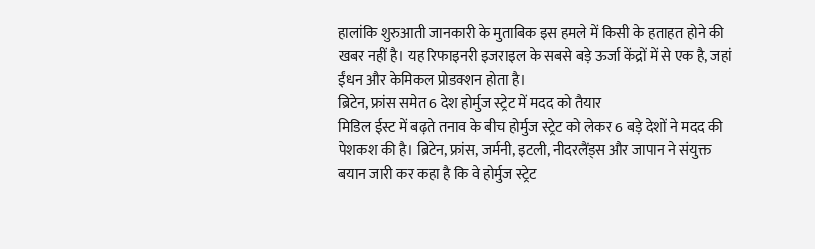हालांकि शुरुआती जानकारी के मुताबिक इस हमले में किसी के हताहत होने की खबर नहीं है। यह रिफाइनरी इजराइल के सबसे बड़े ऊर्जा केंद्रों में से एक है, जहां ईंधन और केमिकल प्रोडक्शन होता है।
ब्रिटेन, फ्रांस समेत 6 देश होर्मुज स्ट्रेट में मदद को तैयार
मिडिल ईस्ट में बढ़ते तनाव के बीच होर्मुज स्ट्रेट को लेकर 6 बड़े देशों ने मदद की पेशकश की है। ब्रिटेन, फ्रांस, जर्मनी, इटली, नीदरलैंड्स और जापान ने संयुक्त बयान जारी कर कहा है कि वे होर्मुज स्ट्रेट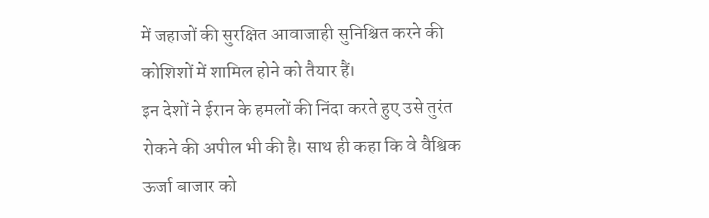में जहाजों की सुरक्षित आवाजाही सुनिश्चित करने की कोशिशों में शामिल होने को तैयार हैं।
इन देशों ने ईरान के हमलों की निंदा करते हुए उसे तुरंत रोकने की अपील भी की है। साथ ही कहा कि वे वैश्विक ऊर्जा बाजार को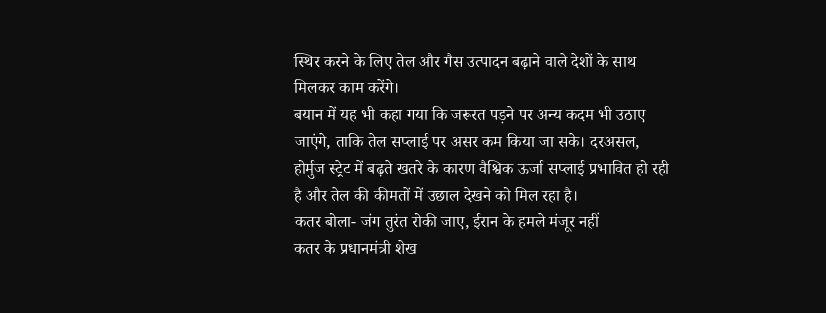स्थिर करने के लिए तेल और गैस उत्पादन बढ़ाने वाले देशों के साथ मिलकर काम करेंगे।
बयान में यह भी कहा गया कि जरूरत पड़ने पर अन्य कदम भी उठाए जाएंगे, ताकि तेल सप्लाई पर असर कम किया जा सके। दरअसल, होर्मुज स्ट्रेट में बढ़ते खतरे के कारण वैश्विक ऊर्जा सप्लाई प्रभावित हो रही है और तेल की कीमतों में उछाल देखने को मिल रहा है।
कतर बोला- जंग तुरंत रोकी जाए, ईरान के हमले मंजूर नहीं
कतर के प्रधानमंत्री शेख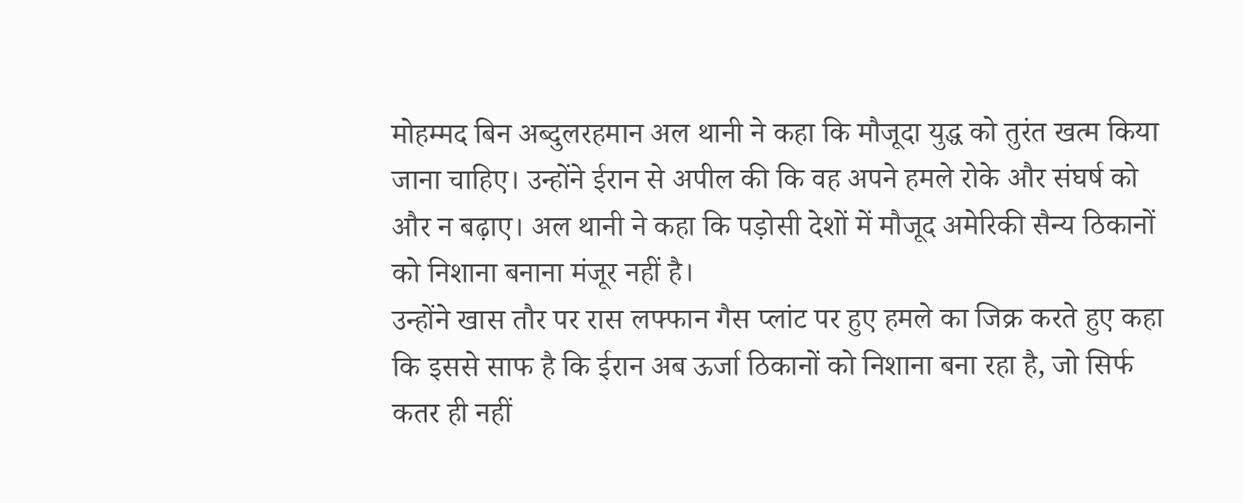मोहम्मद बिन अब्दुलरहमान अल थानी ने कहा कि मौजूदा युद्ध को तुरंत खत्म किया जाना चाहिए। उन्होंने ईरान से अपील की कि वह अपने हमले रोके और संघर्ष को और न बढ़ाए। अल थानी ने कहा कि पड़ोसी देशों में मौजूद अमेरिकी सैन्य ठिकानों को निशाना बनाना मंजूर नहीं है।
उन्होंने खास तौर पर रास लफ्फान गैस प्लांट पर हुए हमले का जिक्र करते हुए कहा कि इससे साफ है कि ईरान अब ऊर्जा ठिकानों को निशाना बना रहा है, जो सिर्फ कतर ही नहीं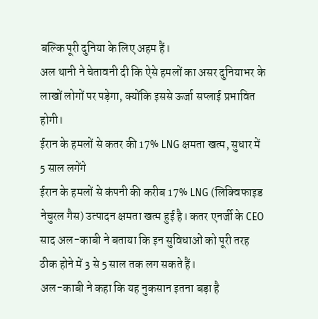बल्कि पूरी दुनिया के लिए अहम हैं।
अल थानी ने चेतावनी दी कि ऐसे हमलों का असर दुनियाभर के लाखों लोगों पर पड़ेगा, क्योंकि इससे ऊर्जा सप्लाई प्रभावित होगी।
ईरान के हमलों से कतर की 17% LNG क्षमता खत्म, सुधार में 5 साल लगेंगे
ईरान के हमलों से कंपनी की करीब 17% LNG (लिक्विफाइड नेचुरल गैस) उत्पादन क्षमता खत्म हुई है। कतर एनर्जी के CEO साद अल-काबी ने बताया कि इन सुविधाओं को पूरी तरह ठीक होने में 3 से 5 साल तक लग सकते हैं।
अल-काबी ने कहा कि यह नुकसान इतना बड़ा है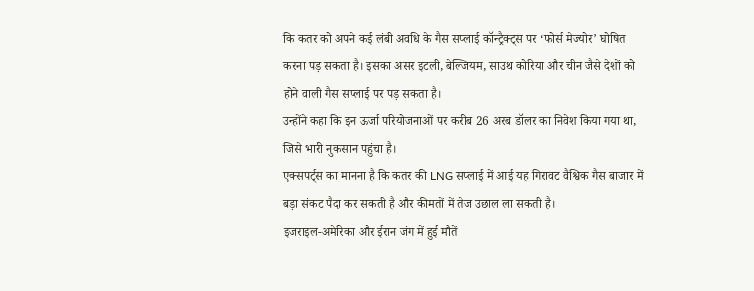कि कतर को अपने कई लंबी अवधि के गैस सप्लाई कॉन्ट्रैक्ट्स पर ‘फोर्स मेज्योर’ घोषित करना पड़ सकता है। इसका असर इटली, बेल्जियम, साउथ कोरिया और चीन जैसे देशों को होने वाली गैस सप्लाई पर पड़ सकता है।
उन्होंने कहा कि इन ऊर्जा परियोजनाओं पर करीब 26 अरब डॉलर का निवेश किया गया था, जिसे भारी नुकसान पहुंचा है।
एक्सपर्ट्स का मानना है कि कतर की LNG सप्लाई में आई यह गिरावट वैश्विक गैस बाजार में बड़ा संकट पैदा कर सकती है और कीमतों में तेज उछाल ला सकती है।
इजराइल-अमेरिका और ईरान जंग में हुई मौतें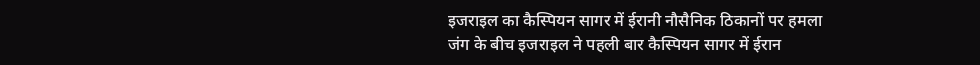इजराइल का कैस्पियन सागर में ईरानी नौसैनिक ठिकानों पर हमला
जंग के बीच इजराइल ने पहली बार कैस्पियन सागर में ईरान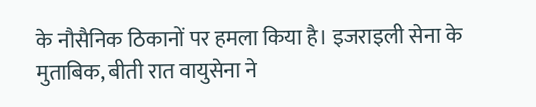के नौसैनिक ठिकानों पर हमला किया है। इजराइली सेना के मुताबिक, बीती रात वायुसेना ने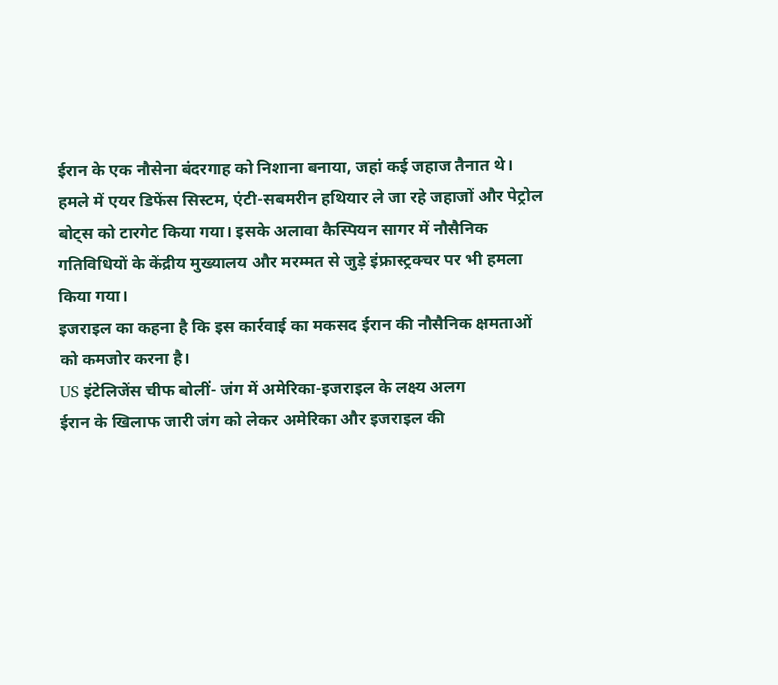ईरान के एक नौसेना बंदरगाह को निशाना बनाया, जहां कई जहाज तैनात थे।
हमले में एयर डिफेंस सिस्टम, एंटी-सबमरीन हथियार ले जा रहे जहाजों और पेट्रोल बोट्स को टारगेट किया गया। इसके अलावा कैस्पियन सागर में नौसैनिक गतिविधियों के केंद्रीय मुख्यालय और मरम्मत से जुड़े इंफ्रास्ट्रक्चर पर भी हमला किया गया।
इजराइल का कहना है कि इस कार्रवाई का मकसद ईरान की नौसैनिक क्षमताओं को कमजोर करना है।
US इंटेलिजेंस चीफ बोलीं- जंग में अमेरिका-इजराइल के लक्ष्य अलग
ईरान के खिलाफ जारी जंग को लेकर अमेरिका और इजराइल की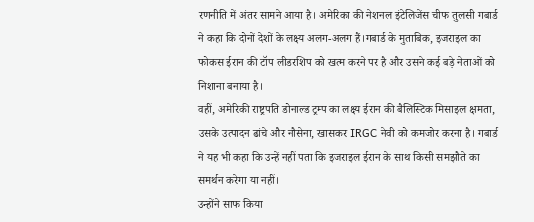रणनीति में अंतर सामने आया है। अमेरिका की नेशनल इंटेलिजेंस चीफ तुलसी गबार्ड ने कहा कि दोनों देशों के लक्ष्य अलग-अलग हैं।गबार्ड के मुताबिक, इजराइल का फोकस ईरान की टॉप लीडरशिप को खत्म करने पर है और उसने कई बड़े नेताओं को निशाना बनाया है।
वहीं, अमेरिकी राष्ट्रपति डोनाल्ड ट्रम्प का लक्ष्य ईरान की बैलिस्टिक मिसाइल क्षमता, उसके उत्पादन ढांचे और नौसेना, खासकर IRGC नेवी को कमजोर करना है। गबार्ड ने यह भी कहा कि उन्हें नहीं पता कि इजराइल ईरान के साथ किसी समझौते का समर्थन करेगा या नहीं।
उन्होंने साफ किया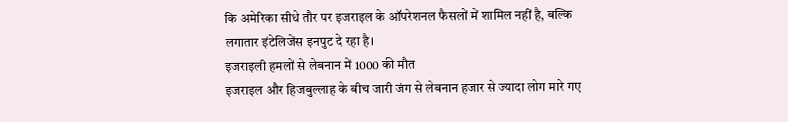कि अमेरिका सीधे तौर पर इजराइल के ऑपरेशनल फैसलों में शामिल नहीं है, बल्कि लगातार इंटेलिजेंस इनपुट दे रहा है।
इजराइली हमलों से लेबनान में 1000 की मौत
इजराइल और हिजबुल्लाह के बीच जारी जंग से लेबनान हजार से ज्यादा लोग मारे गए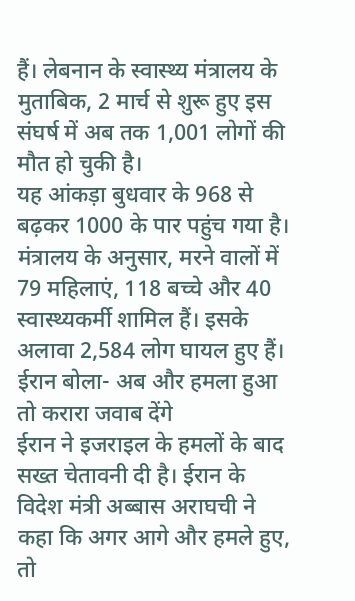हैं। लेबनान के स्वास्थ्य मंत्रालय के मुताबिक, 2 मार्च से शुरू हुए इस संघर्ष में अब तक 1,001 लोगों की मौत हो चुकी है।
यह आंकड़ा बुधवार के 968 से बढ़कर 1000 के पार पहुंच गया है। मंत्रालय के अनुसार, मरने वालों में 79 महिलाएं, 118 बच्चे और 40 स्वास्थ्यकर्मी शामिल हैं। इसके अलावा 2,584 लोग घायल हुए हैं।
ईरान बोला- अब और हमला हुआ तो करारा जवाब देंगे
ईरान ने इजराइल के हमलों के बाद सख्त चेतावनी दी है। ईरान के विदेश मंत्री अब्बास अराघची ने कहा कि अगर आगे और हमले हुए, तो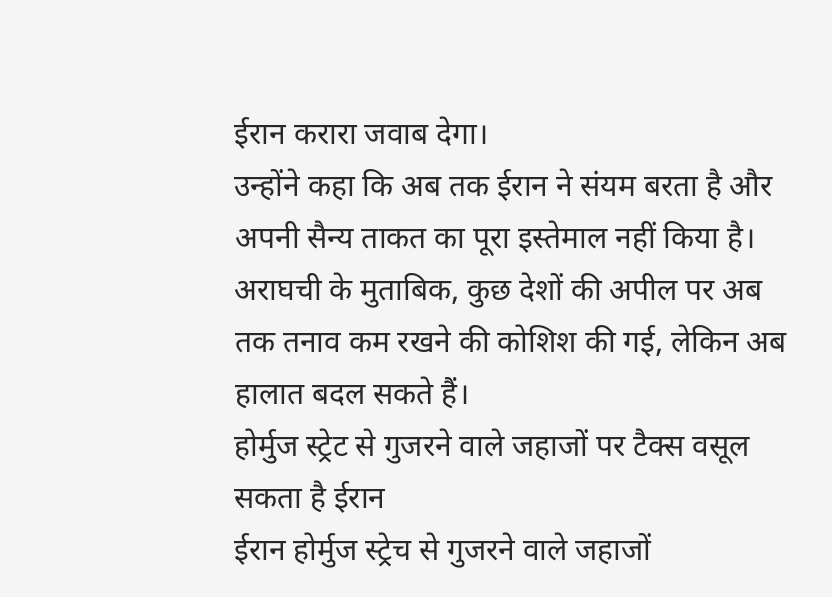ईरान करारा जवाब देगा।
उन्होंने कहा कि अब तक ईरान ने संयम बरता है और अपनी सैन्य ताकत का पूरा इस्तेमाल नहीं किया है। अराघची के मुताबिक, कुछ देशों की अपील पर अब तक तनाव कम रखने की कोशिश की गई, लेकिन अब हालात बदल सकते हैं।
होर्मुज स्ट्रेट से गुजरने वाले जहाजों पर टैक्स वसूल सकता है ईरान
ईरान होर्मुज स्ट्रेच से गुजरने वाले जहाजों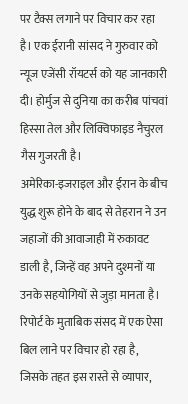पर टैक्स लगाने पर विचार कर रहा है। एक ईरानी सांसद ने गुरुवार को न्यूज एजेंसी रॉयटर्स को यह जानकारी दी। होर्मुज से दुनिया का करीब पांचवां हिस्सा तेल और लिक्विफाइड नैचुरल गैस गुजरती है।
अमेरिका-इजराइल और ईरान के बीच युद्ध शुरू होने के बाद से तेहरान ने उन जहाजों की आवाजाही में रुकावट डाली है, जिन्हें वह अपने दुश्मनों या उनके सहयोगियों से जुड़ा मानता है।
रिपोर्ट के मुताबिक संसद में एक ऐसा बिल लाने पर विचार हो रहा है, जिसके तहत इस रास्ते से व्यापार,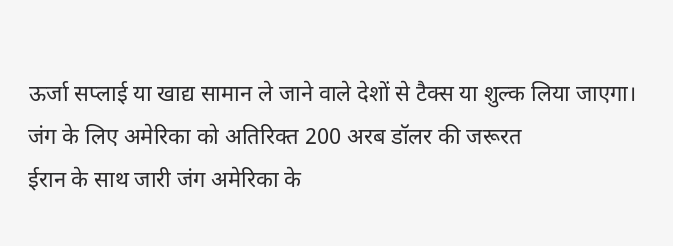ऊर्जा सप्लाई या खाद्य सामान ले जाने वाले देशों से टैक्स या शुल्क लिया जाएगा।
जंग के लिए अमेरिका को अतिरिक्त 200 अरब डॉलर की जरूरत
ईरान के साथ जारी जंग अमेरिका के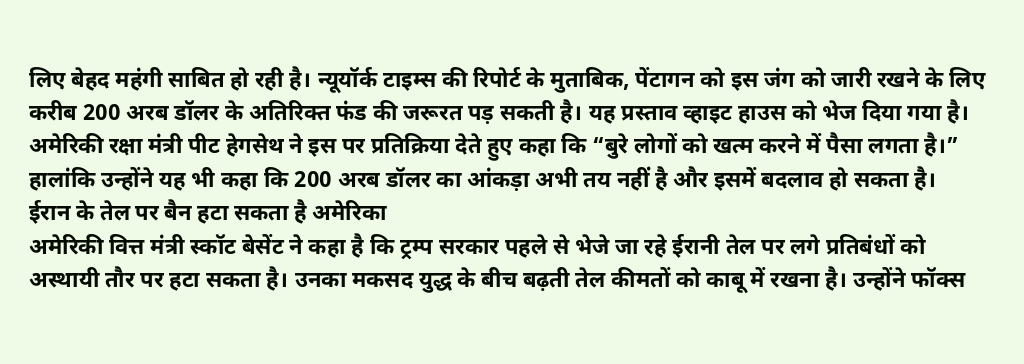लिए बेहद महंगी साबित हो रही है। न्यूयॉर्क टाइम्स की रिपोर्ट के मुताबिक, पेंटागन को इस जंग को जारी रखने के लिए करीब 200 अरब डॉलर के अतिरिक्त फंड की जरूरत पड़ सकती है। यह प्रस्ताव व्हाइट हाउस को भेज दिया गया है।
अमेरिकी रक्षा मंत्री पीट हेगसेथ ने इस पर प्रतिक्रिया देते हुए कहा कि “बुरे लोगों को खत्म करने में पैसा लगता है।” हालांकि उन्होंने यह भी कहा कि 200 अरब डॉलर का आंकड़ा अभी तय नहीं है और इसमें बदलाव हो सकता है।
ईरान के तेल पर बैन हटा सकता है अमेरिका
अमेरिकी वित्त मंत्री स्कॉट बेसेंट ने कहा है कि ट्रम्प सरकार पहले से भेजे जा रहे ईरानी तेल पर लगे प्रतिबंधों को अस्थायी तौर पर हटा सकता है। उनका मकसद युद्ध के बीच बढ़ती तेल कीमतों को काबू में रखना है। उन्होंने फॉक्स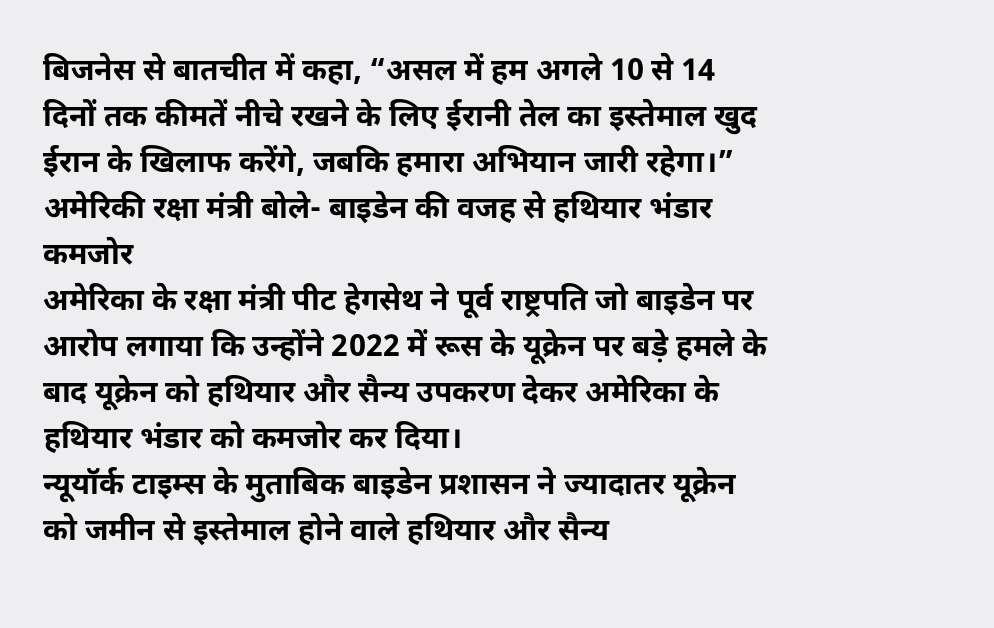बिजनेस से बातचीत में कहा, “असल में हम अगले 10 से 14 दिनों तक कीमतें नीचे रखने के लिए ईरानी तेल का इस्तेमाल खुद ईरान के खिलाफ करेंगे, जबकि हमारा अभियान जारी रहेगा।”
अमेरिकी रक्षा मंत्री बोले- बाइडेन की वजह से हथियार भंडार कमजोर
अमेरिका के रक्षा मंत्री पीट हेगसेथ ने पूर्व राष्ट्रपति जो बाइडेन पर आरोप लगाया कि उन्होंने 2022 में रूस के यूक्रेन पर बड़े हमले के बाद यूक्रेन को हथियार और सैन्य उपकरण देकर अमेरिका के हथियार भंडार को कमजोर कर दिया।
न्यूयॉर्क टाइम्स के मुताबिक बाइडेन प्रशासन ने ज्यादातर यूक्रेन को जमीन से इस्तेमाल होने वाले हथियार और सैन्य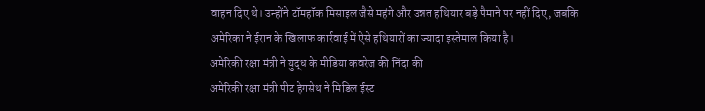वाहन दिए थे। उन्होंने टॉमहॉक मिसाइल जैसे महंगे और उन्नत हथियार बड़े पैमाने पर नहीं दिए, जबकि अमेरिका ने ईरान के खिलाफ कार्रवाई में ऐसे हथियारों का ज्यादा इस्तेमाल किया है।
अमेरिकी रक्षा मंत्री ने युद्ध के मीडिया कवरेज की निंदा की
अमेरिकी रक्षा मंत्री पीट हेगसेथ ने मिडिल ईस्ट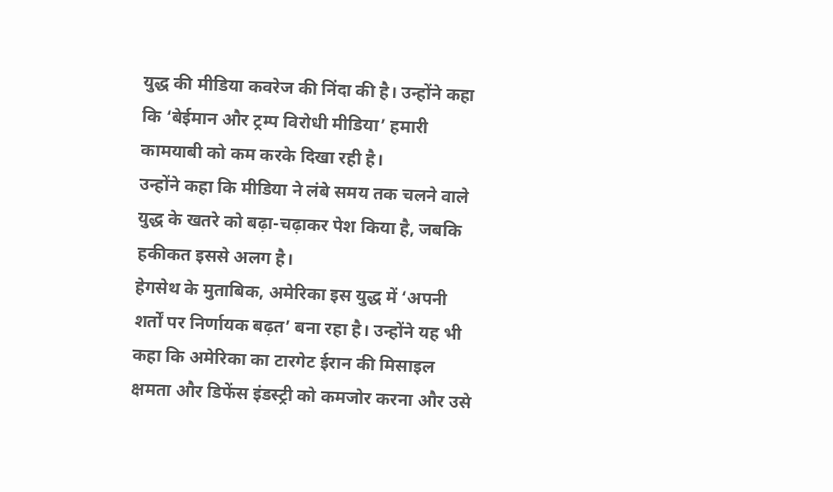युद्ध की मीडिया कवरेज की निंदा की है। उन्होंने कहा कि ‘बेईमान और ट्रम्प विरोधी मीडिया’ हमारी कामयाबी को कम करके दिखा रही है।
उन्होंने कहा कि मीडिया ने लंबे समय तक चलने वाले युद्ध के खतरे को बढ़ा-चढ़ाकर पेश किया है, जबकि हकीकत इससे अलग है।
हेगसेथ के मुताबिक, अमेरिका इस युद्ध में ‘अपनी शर्तों पर निर्णायक बढ़त’ बना रहा है। उन्होंने यह भी कहा कि अमेरिका का टारगेट ईरान की मिसाइल क्षमता और डिफेंस इंडस्ट्री को कमजोर करना और उसे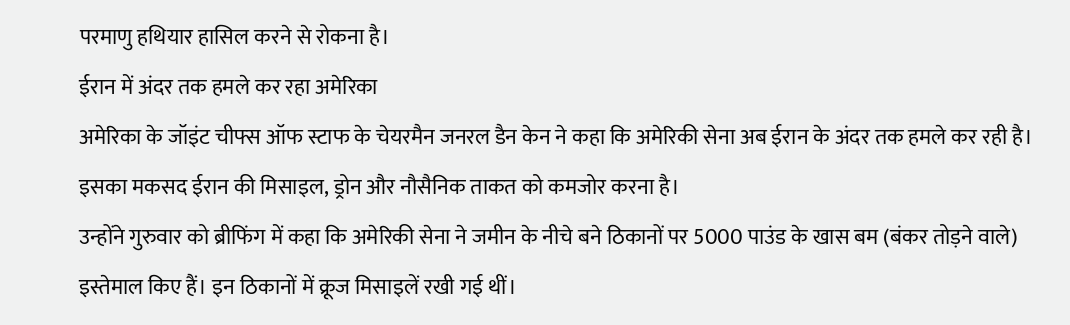परमाणु हथियार हासिल करने से रोकना है।
ईरान में अंदर तक हमले कर रहा अमेरिका
अमेरिका के जॉइंट चीफ्स ऑफ स्टाफ के चेयरमैन जनरल डैन केन ने कहा कि अमेरिकी सेना अब ईरान के अंदर तक हमले कर रही है। इसका मकसद ईरान की मिसाइल, ड्रोन और नौसैनिक ताकत को कमजोर करना है।
उन्होंने गुरुवार को ब्रीफिंग में कहा कि अमेरिकी सेना ने जमीन के नीचे बने ठिकानों पर 5000 पाउंड के खास बम (बंकर तोड़ने वाले) इस्तेमाल किए हैं। इन ठिकानों में क्रूज मिसाइलें रखी गई थीं।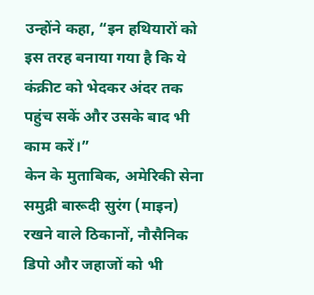उन्होंने कहा, “इन हथियारों को इस तरह बनाया गया है कि ये कंक्रीट को भेदकर अंदर तक पहुंच सकें और उसके बाद भी काम करें।”
केन के मुताबिक, अमेरिकी सेना समुद्री बारूदी सुरंग (माइन) रखने वाले ठिकानों, नौसैनिक डिपो और जहाजों को भी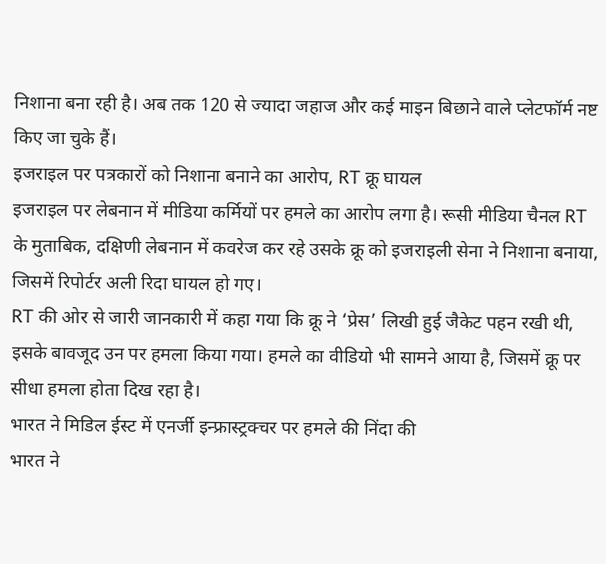निशाना बना रही है। अब तक 120 से ज्यादा जहाज और कई माइन बिछाने वाले प्लेटफॉर्म नष्ट किए जा चुके हैं।
इजराइल पर पत्रकारों को निशाना बनाने का आरोप, RT क्रू घायल
इजराइल पर लेबनान में मीडिया कर्मियों पर हमले का आरोप लगा है। रूसी मीडिया चैनल RT के मुताबिक, दक्षिणी लेबनान में कवरेज कर रहे उसके क्रू को इजराइली सेना ने निशाना बनाया, जिसमें रिपोर्टर अली रिदा घायल हो गए।
RT की ओर से जारी जानकारी में कहा गया कि क्रू ने ‘प्रेस’ लिखी हुई जैकेट पहन रखी थी, इसके बावजूद उन पर हमला किया गया। हमले का वीडियो भी सामने आया है, जिसमें क्रू पर सीधा हमला होता दिख रहा है।
भारत ने मिडिल ईस्ट में एनर्जी इन्फ्रास्ट्रक्चर पर हमले की निंदा की
भारत ने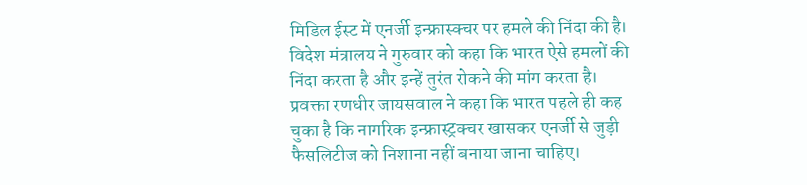मिडिल ईस्ट में एनर्जी इन्फ्रास्क्चर पर हमले की निंदा की है। विदेश मंत्रालय ने गुरुवार को कहा कि भारत ऐसे हमलों की निंदा करता है और इन्हें तुरंत रोकने की मांग करता है।
प्रवक्ता रणधीर जायसवाल ने कहा कि भारत पहले ही कह चुका है कि नागरिक इन्फ्रास्ट्रक्चर खासकर एनर्जी से जुड़ी फैसलिटीज को निशाना नहीं बनाया जाना चाहिए।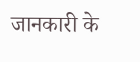जानकारी के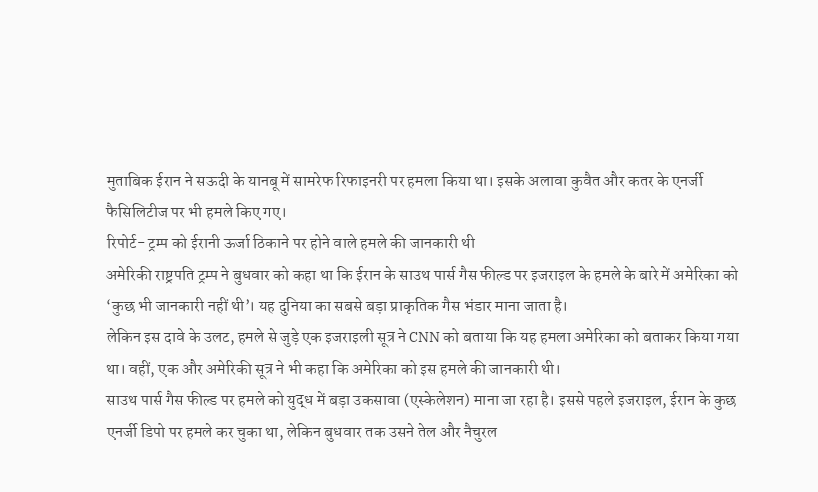मुताबिक ईरान ने सऊदी के यानबू में सामरेफ रिफाइनरी पर हमला किया था। इसके अलावा कुवैत और कतर के एनर्जी फैसिलिटीज पर भी हमले किए गए।
रिपोर्ट- ट्रम्प को ईरानी ऊर्जा ठिकाने पर होने वाले हमले की जानकारी थी
अमेरिकी राष्ट्रपति ट्रम्प ने बुधवार को कहा था कि ईरान के साउथ पार्स गैस फील्ड पर इजराइल के हमले के बारे में अमेरिका को ‘कुछ भी जानकारी नहीं थी’। यह दुनिया का सबसे बड़ा प्राकृतिक गैस भंडार माना जाता है।
लेकिन इस दावे के उलट, हमले से जुड़े एक इजराइली सूत्र ने CNN को बताया कि यह हमला अमेरिका को बताकर किया गया था। वहीं, एक और अमेरिकी सूत्र ने भी कहा कि अमेरिका को इस हमले की जानकारी थी।
साउथ पार्स गैस फील्ड पर हमले को युद्ध में बड़ा उकसावा (एस्केलेशन) माना जा रहा है। इससे पहले इजराइल, ईरान के कुछ एनर्जी डिपो पर हमले कर चुका था, लेकिन बुधवार तक उसने तेल और नैचुरल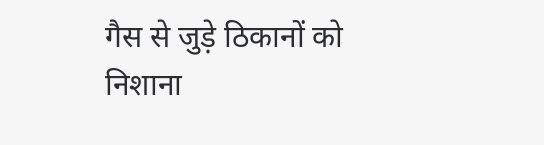गैस से जुड़े ठिकानों को निशाना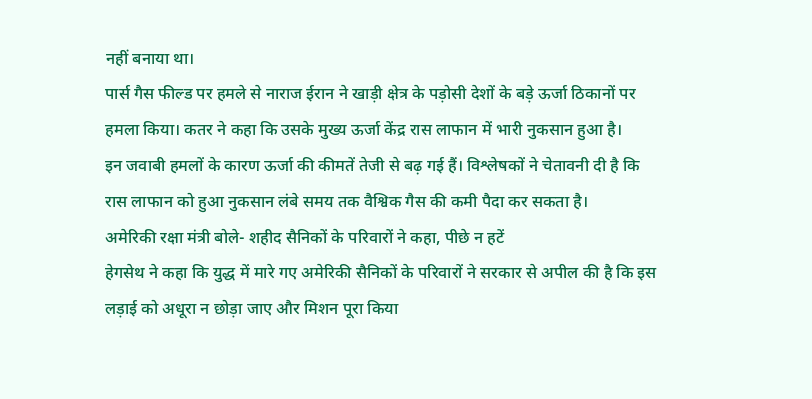नहीं बनाया था।
पार्स गैस फील्ड पर हमले से नाराज ईरान ने खाड़ी क्षेत्र के पड़ोसी देशों के बड़े ऊर्जा ठिकानों पर हमला किया। कतर ने कहा कि उसके मुख्य ऊर्जा केंद्र रास लाफान में भारी नुकसान हुआ है।
इन जवाबी हमलों के कारण ऊर्जा की कीमतें तेजी से बढ़ गई हैं। विश्लेषकों ने चेतावनी दी है कि रास लाफान को हुआ नुकसान लंबे समय तक वैश्विक गैस की कमी पैदा कर सकता है।
अमेरिकी रक्षा मंत्री बोले- शहीद सैनिकों के परिवारों ने कहा, पीछे न हटें
हेगसेथ ने कहा कि युद्ध में मारे गए अमेरिकी सैनिकों के परिवारों ने सरकार से अपील की है कि इस लड़ाई को अधूरा न छोड़ा जाए और मिशन पूरा किया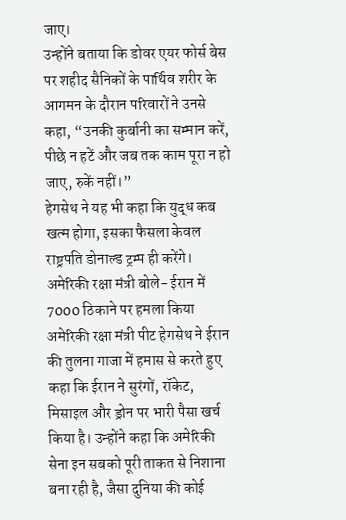जाए।
उन्होंने बताया कि डोवर एयर फोर्स बेस पर शहीद सैनिकों के पार्थिव शरीर के आगमन के दौरान परिवारों ने उनसे कहा, “उनकी कुर्बानी का सम्मान करें, पीछे न हटें और जब तक काम पूरा न हो जाए, रुकें नहीं।”
हेगसेथ ने यह भी कहा कि युद्ध कब खत्म होगा, इसका फैसला केवल राष्ट्रपति डोनाल्ड ट्रम्प ही करेंगे।
अमेरिकी रक्षा मंत्री बोले- ईरान में 7000 ठिकाने पर हमला किया
अमेरिकी रक्षा मंत्री पीट हेगसेथ ने ईरान की तुलना गाजा में हमास से करते हुए कहा कि ईरान ने सुरंगों, रॉकेट, मिसाइल और ड्रोन पर भारी पैसा खर्च किया है। उन्होंने कहा कि अमेरिकी सेना इन सबको पूरी ताकत से निशाना बना रही है, जैसा दुनिया की कोई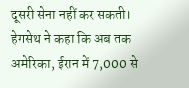दूसरी सेना नहीं कर सकती।
हेगसेथ ने कहा कि अब तक अमेरिका, ईरान में 7,000 से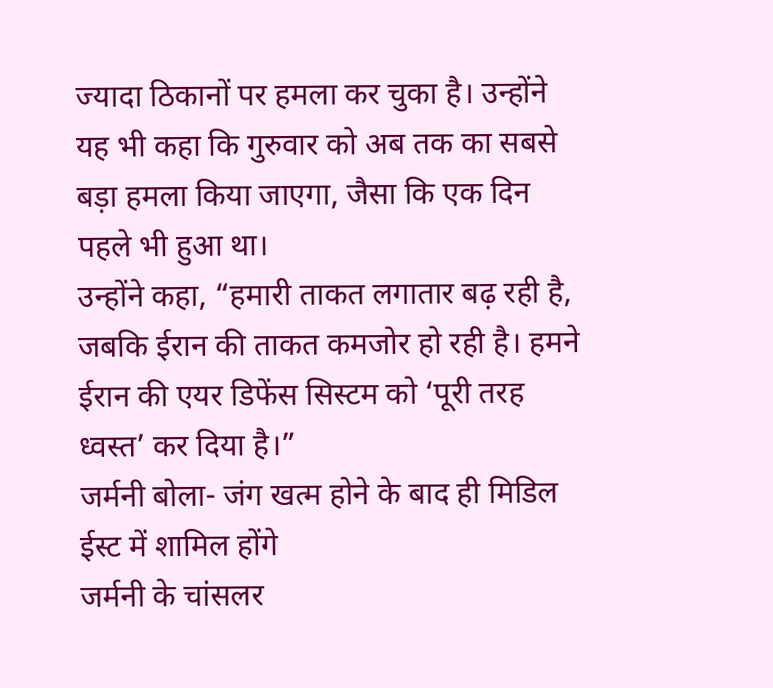ज्यादा ठिकानों पर हमला कर चुका है। उन्होंने यह भी कहा कि गुरुवार को अब तक का सबसे बड़ा हमला किया जाएगा, जैसा कि एक दिन पहले भी हुआ था।
उन्होंने कहा, “हमारी ताकत लगातार बढ़ रही है, जबकि ईरान की ताकत कमजोर हो रही है। हमने ईरान की एयर डिफेंस सिस्टम को ‘पूरी तरह ध्वस्त’ कर दिया है।”
जर्मनी बोला- जंग खत्म होने के बाद ही मिडिल ईस्ट में शामिल होंगे
जर्मनी के चांसलर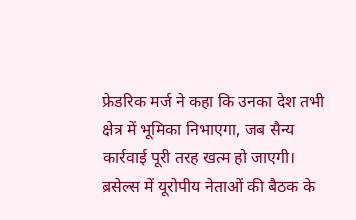फ्रेडरिक मर्ज ने कहा कि उनका देश तभी क्षेत्र में भूमिका निभाएगा, जब सैन्य कार्रवाई पूरी तरह खत्म हो जाएगी। ब्रसेल्स में यूरोपीय नेताओं की बैठक के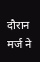दौरान मर्ज ने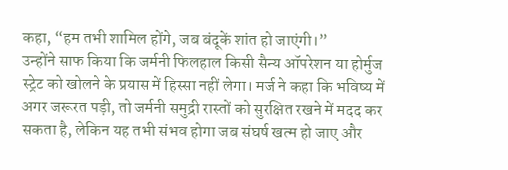कहा, “हम तभी शामिल होंगे, जब बंदूकें शांत हो जाएंगी।”
उन्होंने साफ किया कि जर्मनी फिलहाल किसी सैन्य ऑपरेशन या होर्मुज स्ट्रेट को खोलने के प्रयास में हिस्सा नहीं लेगा। मर्ज ने कहा कि भविष्य में अगर जरूरत पड़ी, तो जर्मनी समुद्री रास्तों को सुरक्षित रखने में मदद कर सकता है, लेकिन यह तभी संभव होगा जब संघर्ष खत्म हो जाए और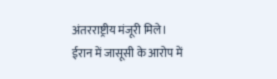अंतरराष्ट्रीय मंजूरी मिले।
ईरान में जासूसी के आरोप में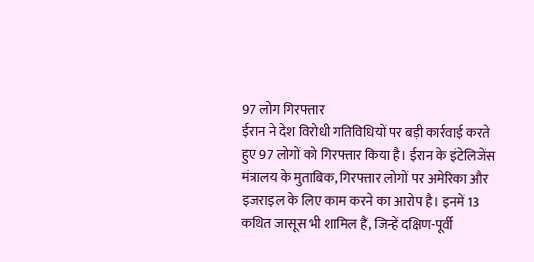97 लोग गिरफ्तार
ईरान ने देश विरोधी गतिविधियों पर बड़ी कार्रवाई करते हुए 97 लोगों को गिरफ्तार किया है। ईरान के इंटेलिजेंस मंत्रालय के मुताबिक, गिरफ्तार लोगों पर अमेरिका और इजराइल के लिए काम करने का आरोप है। इनमें 13 कथित जासूस भी शामिल हैं, जिन्हें दक्षिण-पूर्वी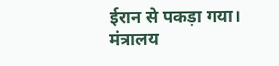ईरान से पकड़ा गया।
मंत्रालय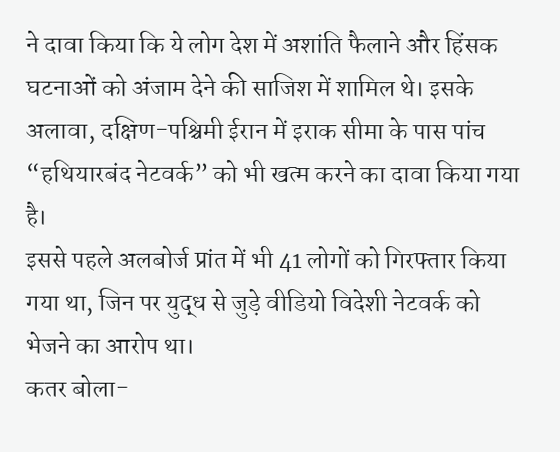ने दावा किया कि ये लोग देश में अशांति फैलाने और हिंसक घटनाओं को अंजाम देने की साजिश में शामिल थे। इसके अलावा, दक्षिण-पश्चिमी ईरान में इराक सीमा के पास पांच “हथियारबंद नेटवर्क” को भी खत्म करने का दावा किया गया है।
इससे पहले अलबोर्ज प्रांत में भी 41 लोगों को गिरफ्तार किया गया था, जिन पर युद्ध से जुड़े वीडियो विदेशी नेटवर्क को भेजने का आरोप था।
कतर बोला-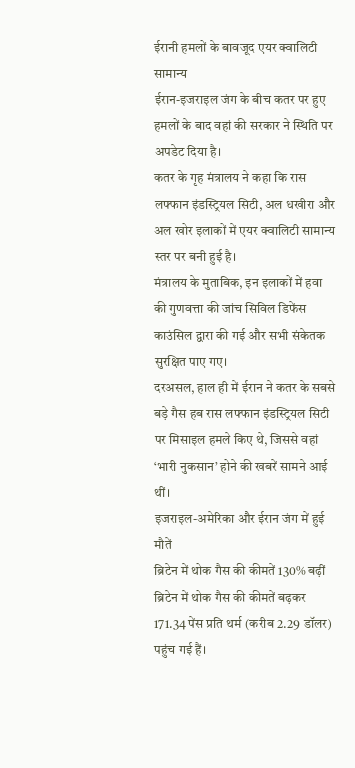ईरानी हमलों के बावजूद एयर क्वालिटी सामान्य
ईरान-इजराइल जंग के बीच कतर पर हुए हमलों के बाद वहां की सरकार ने स्थिति पर अपडेट दिया है।
कतर के गृह मंत्रालय ने कहा कि रास लफ्फान इंडस्ट्रियल सिटी, अल धखीरा और अल खोर इलाकों में एयर क्वालिटी सामान्य स्तर पर बनी हुई है।
मंत्रालय के मुताबिक, इन इलाकों में हवा की गुणवत्ता की जांच सिविल डिफेंस काउंसिल द्वारा की गई और सभी संकेतक सुरक्षित पाए गए।
दरअसल, हाल ही में ईरान ने कतर के सबसे बड़े गैस हब रास लफ्फान इंडस्ट्रियल सिटी पर मिसाइल हमले किए थे, जिससे वहां ‘भारी नुकसान’ होने की खबरें सामने आई थीं।
इजराइल-अमेरिका और ईरान जंग में हुई मौतें
ब्रिटेन में थोक गैस की कीमतें 130% बढ़ीं
ब्रिटेन में थोक गैस की कीमतें बढ़कर 171.34 पेंस प्रति थर्म (करीब 2.29 डॉलर) पहुंच गई हैं।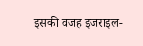इसकी वजह इजराइल-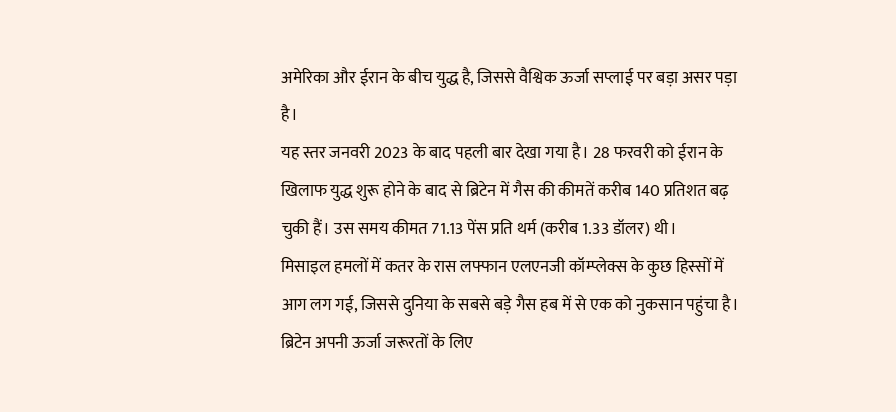अमेरिका और ईरान के बीच युद्ध है, जिससे वैश्विक ऊर्जा सप्लाई पर बड़ा असर पड़ा है।
यह स्तर जनवरी 2023 के बाद पहली बार देखा गया है। 28 फरवरी को ईरान के खिलाफ युद्ध शुरू होने के बाद से ब्रिटेन में गैस की कीमतें करीब 140 प्रतिशत बढ़ चुकी हैं। उस समय कीमत 71.13 पेंस प्रति थर्म (करीब 1.33 डॉलर) थी।
मिसाइल हमलों में कतर के रास लफ्फान एलएनजी कॉम्प्लेक्स के कुछ हिस्सों में आग लग गई, जिससे दुनिया के सबसे बड़े गैस हब में से एक को नुकसान पहुंचा है। ब्रिटेन अपनी ऊर्जा जरूरतों के लिए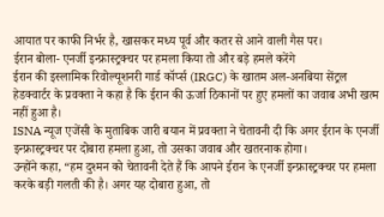आयात पर काफी निर्भर है, खासकर मध्य पूर्व और कतर से आने वाली गैस पर।
ईरान बोला- एनर्जी इन्फ्रास्ट्रक्चर पर हमला किया तो और बड़े हमले करेंगे
ईरान की इस्लामिक रिवोल्यूशनरी गार्ड कॉर्प्स (IRGC) के खातम अल-अनबिया सेंट्रल हेडक्वार्टर के प्रवक्ता ने कहा है कि ईरान की ऊर्जा ठिकानों पर हुए हमलों का जवाब अभी खत्म नहीं हुआ है।
ISNA न्यूज एजेंसी के मुताबिक जारी बयान में प्रवक्ता ने चेतावनी दी कि अगर ईरान के एनर्जी इन्फ्रास्ट्रक्चर पर दोबारा हमला हुआ, तो उसका जवाब और खतरनाक होगा।
उन्होंने कहा, “हम दुश्मन को चेतावनी देते हैं कि आपने ईरान के एनर्जी इन्फ्रास्ट्रक्चर पर हमला करके बड़ी गलती की है। अगर यह दोबारा हुआ, तो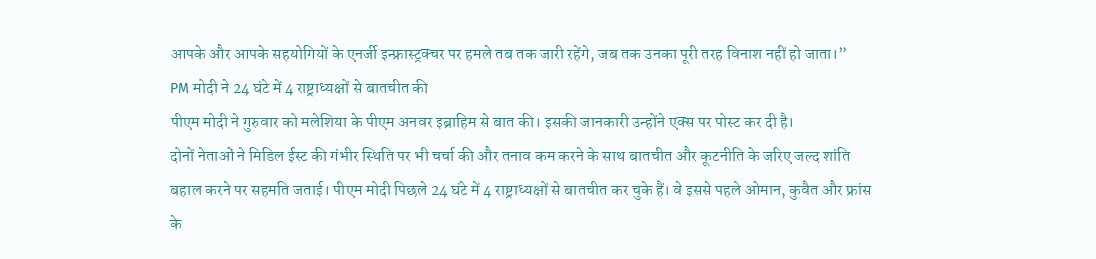आपके और आपके सहयोगियों के एनर्जी इन्फ्रास्ट्रक्चर पर हमले तब तक जारी रहेंगे, जब तक उनका पूरी तरह विनाश नहीं हो जाता।”
PM मोदी ने 24 घंटे में 4 राष्ट्राध्यक्षों से बातचीत की
पीएम मोदी ने गुरुवार को मलेशिया के पीएम अनवर इब्राहिम से बात की। इसकी जानकारी उन्होंने एक्स पर पोस्ट कर दी है।
दोनों नेताओं ने मिडिल ईस्ट की गंभीर स्थिति पर भी चर्चा की और तनाव कम करने के साथ बातचीत और कूटनीति के जरिए जल्द शांति बहाल करने पर सहमति जताई। पीएम मोदी पिछले 24 घंटे में 4 राष्ट्राध्यक्षों से बातचीत कर चुके हैं। वे इससे पहले ओमान, कुवैत और फ्रांस के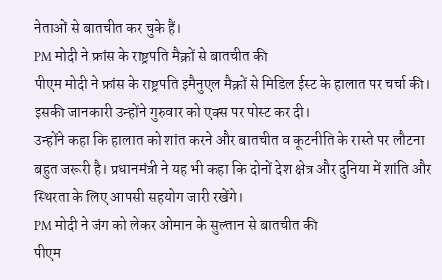नेताओं से बातचीत कर चुके हैं।
PM मोदी ने फ्रांस के राष्ट्रपति मैक्रों से बातचीत की
पीएम मोदी ने फ्रांस के राष्ट्रपति इमैनुएल मैक्रों से मिडिल ईस्ट के हालात पर चर्चा की। इसकी जानकारी उन्होंने गुरुवार को एक्स पर पोस्ट कर दी।
उन्होंने कहा कि हालात को शांत करने और बातचीत व कूटनीति के रास्ते पर लौटना बहुत जरूरी है। प्रधानमंत्री ने यह भी कहा कि दोनों देश क्षेत्र और दुनिया में शांति और स्थिरता के लिए आपसी सहयोग जारी रखेंगे।
PM मोदी ने जंग को लेकर ओमान के सुल्तान से बातचीत की
पीएम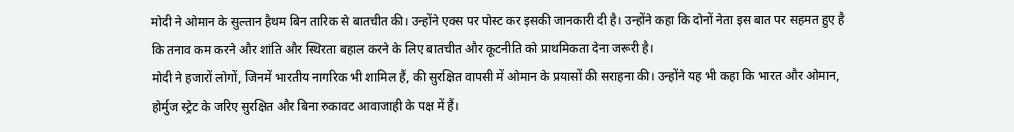मोदी ने ओमान के सुल्तान हैथम बिन तारिक से बातचीत की। उन्होंने एक्स पर पोस्ट कर इसकी जानकारी दी है। उन्होंने कहा कि दोनों नेता इस बात पर सहमत हुए है कि तनाव कम करने और शांति और स्थिरता बहाल करने के लिए बातचीत और कूटनीति को प्राथमिकता देना जरूरी है।
मोदी ने हजारों लोगों, जिनमें भारतीय नागरिक भी शामिल हैं, की सुरक्षित वापसी में ओमान के प्रयासों की सराहना की। उन्होंने यह भी कहा कि भारत और ओमान, होर्मुज स्ट्रेट के जरिए सुरक्षित और बिना रुकावट आवाजाही के पक्ष में हैं।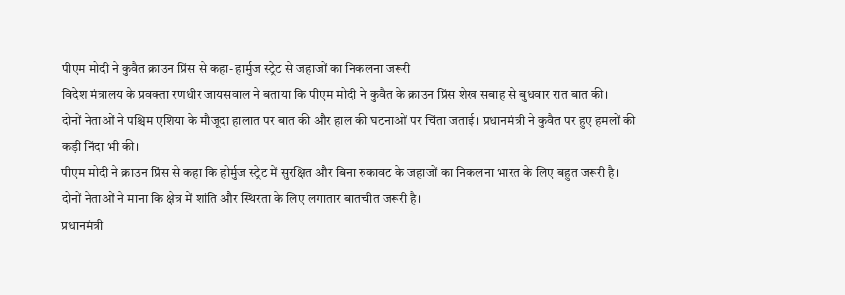पीएम मोदी ने कुवैत क्राउन प्रिंस से कहा- हार्मुज स्ट्रेट से जहाजों का निकलना जरूरी
विदेश मंत्रालय के प्रवक्ता रणधीर जायसवाल ने बताया कि पीएम मोदी ने कुवैत के क्राउन प्रिंस शेख सबाह से बुधवार रात बात की।
दोनों नेताओं ने पश्चिम एशिया के मौजूदा हालात पर बात की और हाल की घटनाओं पर चिंता जताई। प्रधानमंत्री ने कुवैत पर हुए हमलों की कड़ी निंदा भी की।
पीएम मोदी ने क्राउन प्रिंस से कहा कि होर्मुज स्ट्रेट में सुरक्षित और बिना रुकावट के जहाजों का निकलना भारत के लिए बहुत जरूरी है। दोनों नेताओं ने माना कि क्षेत्र में शांति और स्थिरता के लिए लगातार बातचीत जरूरी है।
प्रधानमंत्री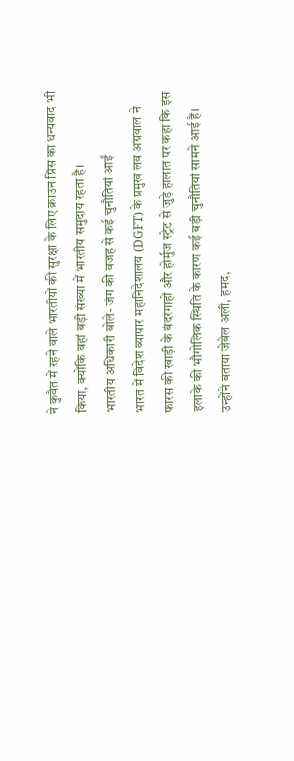ने कुवैत में रहने वाले भारतीयों की सुरक्षा के लिए क्राउन प्रिंस का धन्यवाद भी किया, क्योंकि वहां बड़ी संख्या में भारतीय समुदाय रहता है।
भारतीय अधिकारी बोले- जंग की वजह से कई चुनौतियां आईं
भारत में विदेश व्यापार महानिदेशालय (DGFT) के प्रमुख लव अग्रवाल ने फारस की खाड़ी के बंदरगाहों और होर्मुज स्ट्रेट से जुड़े हालात पर कहा कि इस इलाके की भौगोलिक स्थिति के कारण कई बड़ी चुनौतियां सामने आई हैं।
उन्होंने बताया जेबेल अली, हमद,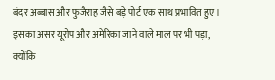बंदर अब्बास और फुजैराह जैसे बड़े पोर्ट एक साथ प्रभावित हुए। इसका असर यूरोप और अमेरिका जाने वाले माल पर भी पड़ा, क्योंकि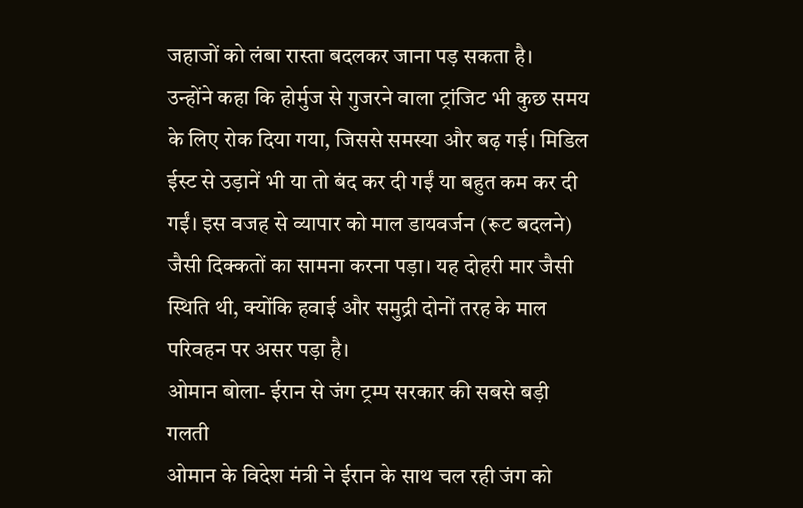जहाजों को लंबा रास्ता बदलकर जाना पड़ सकता है।
उन्होंने कहा कि होर्मुज से गुजरने वाला ट्रांजिट भी कुछ समय के लिए रोक दिया गया, जिससे समस्या और बढ़ गई। मिडिल ईस्ट से उड़ानें भी या तो बंद कर दी गईं या बहुत कम कर दी गईं। इस वजह से व्यापार को माल डायवर्जन (रूट बदलने) जैसी दिक्कतों का सामना करना पड़ा। यह दोहरी मार जैसी स्थिति थी, क्योंकि हवाई और समुद्री दोनों तरह के माल परिवहन पर असर पड़ा है।
ओमान बोला- ईरान से जंग ट्रम्प सरकार की सबसे बड़ी गलती
ओमान के विदेश मंत्री ने ईरान के साथ चल रही जंग को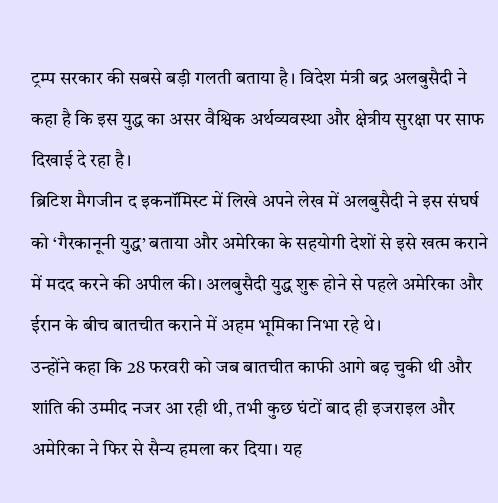ट्रम्प सरकार की सबसे बड़ी गलती बताया है। विदेश मंत्री बद्र अलबुसैदी ने कहा है कि इस युद्ध का असर वैश्विक अर्थव्यवस्था और क्षेत्रीय सुरक्षा पर साफ दिखाई दे रहा है।
ब्रिटिश मैगजीन द इकनॉमिस्ट में लिखे अपने लेख में अलबुसैदी ने इस संघर्ष को ‘गैरकानूनी युद्ध’ बताया और अमेरिका के सहयोगी देशों से इसे खत्म कराने में मदद करने की अपील की। अलबुसैदी युद्ध शुरू होने से पहले अमेरिका और ईरान के बीच बातचीत कराने में अहम भूमिका निभा रहे थे।
उन्होंने कहा कि 28 फरवरी को जब बातचीत काफी आगे बढ़ चुकी थी और शांति की उम्मीद नजर आ रही थी, तभी कुछ घंटों बाद ही इजराइल और अमेरिका ने फिर से सैन्य हमला कर दिया। यह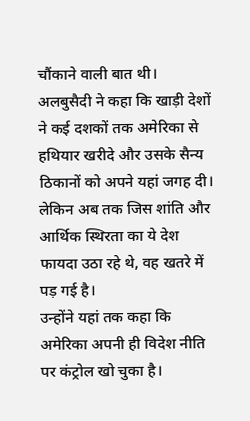चौंकाने वाली बात थी।
अलबुसैदी ने कहा कि खाड़ी देशों ने कई दशकों तक अमेरिका से हथियार खरीदे और उसके सैन्य ठिकानों को अपने यहां जगह दी। लेकिन अब तक जिस शांति और आर्थिक स्थिरता का ये देश फायदा उठा रहे थे, वह खतरे में पड़ गई है।
उन्होंने यहां तक कहा कि अमेरिका अपनी ही विदेश नीति पर कंट्रोल खो चुका है।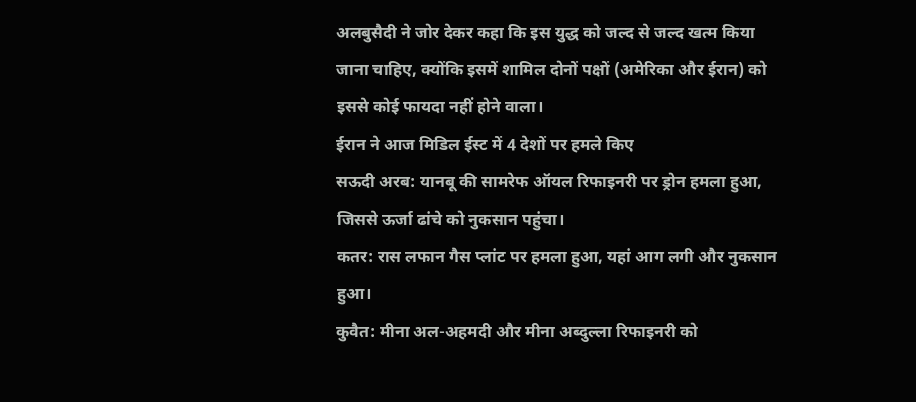अलबुसैदी ने जोर देकर कहा कि इस युद्ध को जल्द से जल्द खत्म किया जाना चाहिए, क्योंकि इसमें शामिल दोनों पक्षों (अमेरिका और ईरान) को इससे कोई फायदा नहीं होने वाला।
ईरान ने आज मिडिल ईस्ट में 4 देशों पर हमले किए
सऊदी अरब: यानबू की सामरेफ ऑयल रिफाइनरी पर ड्रोन हमला हुआ, जिससे ऊर्जा ढांचे को नुकसान पहुंचा।
कतर: रास लफान गैस प्लांट पर हमला हुआ, यहां आग लगी और नुकसान हुआ।
कुवैत: मीना अल-अहमदी और मीना अब्दुल्ला रिफाइनरी को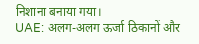निशाना बनाया गया।
UAE: अलग-अलग ऊर्जा ठिकानों और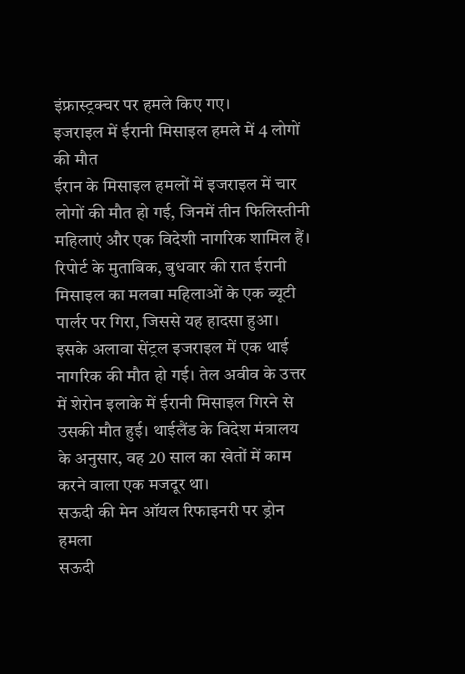इंफ्रास्ट्रक्चर पर हमले किए गए।
इजराइल में ईरानी मिसाइल हमले में 4 लोगों की मौत
ईरान के मिसाइल हमलों में इजराइल में चार लोगों की मौत हो गई, जिनमें तीन फिलिस्तीनी महिलाएं और एक विदेशी नागरिक शामिल हैं।
रिपोर्ट के मुताबिक, बुधवार की रात ईरानी मिसाइल का मलबा महिलाओं के एक ब्यूटी पार्लर पर गिरा, जिससे यह हादसा हुआ।
इसके अलावा सेंट्रल इजराइल में एक थाई नागरिक की मौत हो गई। तेल अवीव के उत्तर में शेरोन इलाके में ईरानी मिसाइल गिरने से उसकी मौत हुई। थाईलैंड के विदेश मंत्रालय के अनुसार, वह 20 साल का खेतों में काम करने वाला एक मजदूर था।
सऊदी की मेन ऑयल रिफाइनरी पर ड्रोन हमला
सऊदी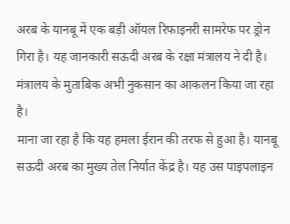अरब के यानबू में एक बड़ी ऑयल रिफाइनरी सामरेफ पर ड्रोन गिरा है। यह जानकारी सऊदी अरब के रक्षा मंत्रालय ने दी है। मंत्रालय के मुताबिक अभी नुकसान का आकलन किया जा रहा है।
माना जा रहा है कि यह हमला ईरान की तरफ से हुआ है। यानबू सऊदी अरब का मुख्य तेल निर्यात केंद्र है। यह उस पाइपलाइन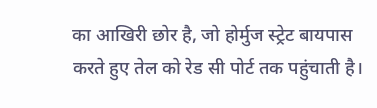का आखिरी छोर है, जो होर्मुज स्ट्रेट बायपास करते हुए तेल को रेड सी पोर्ट तक पहुंचाती है।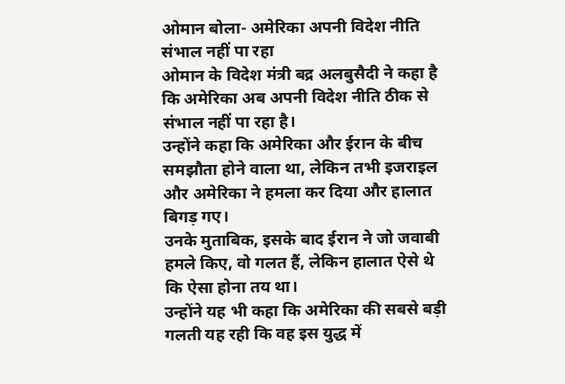ओमान बोला- अमेरिका अपनी विदेश नीति संभाल नहीं पा रहा
ओमान के विदेश मंत्री बद्र अलबुसैदी ने कहा है कि अमेरिका अब अपनी विदेश नीति ठीक से संभाल नहीं पा रहा है।
उन्होंने कहा कि अमेरिका और ईरान के बीच समझौता होने वाला था, लेकिन तभी इजराइल और अमेरिका ने हमला कर दिया और हालात बिगड़ गए।
उनके मुताबिक, इसके बाद ईरान ने जो जवाबी हमले किए, वो गलत हैं, लेकिन हालात ऐसे थे कि ऐसा होना तय था।
उन्होंने यह भी कहा कि अमेरिका की सबसे बड़ी गलती यह रही कि वह इस युद्ध में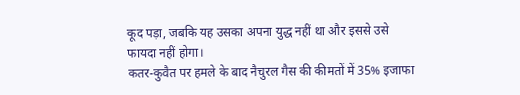कूद पड़ा, जबकि यह उसका अपना युद्ध नहीं था और इससे उसे फायदा नहीं होगा।
कतर-कुवैत पर हमले के बाद नैचुरल गैस की कीमतों में 35% इजाफा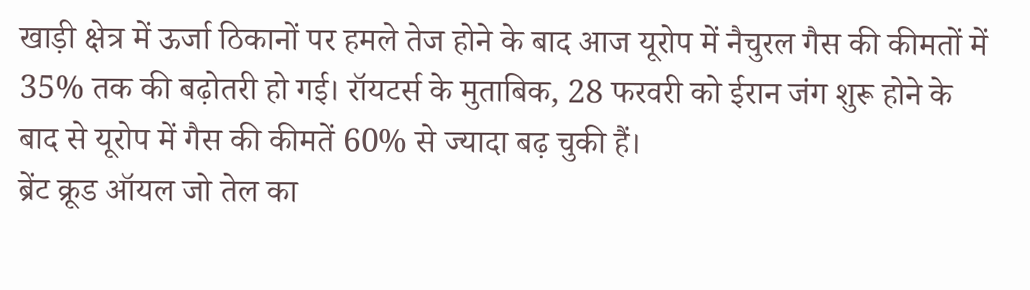खाड़ी क्षेत्र में ऊर्जा ठिकानों पर हमले तेज होने के बाद आज यूरोप में नैचुरल गैस की कीमतों में 35% तक की बढ़ोतरी हो गई। रॉयटर्स के मुताबिक, 28 फरवरी को ईरान जंग शुरू होने के बाद से यूरोप में गैस की कीमतें 60% से ज्यादा बढ़ चुकी हैं।
ब्रेंट क्रूड ऑयल जो तेल का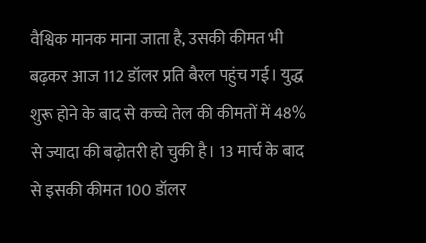वैश्विक मानक माना जाता है, उसकी कीमत भी बढ़कर आज 112 डॉलर प्रति बैरल पहुंच गई। युद्ध शुरू होने के बाद से कच्चे तेल की कीमतों में 48% से ज्यादा की बढ़ोतरी हो चुकी है। 13 मार्च के बाद से इसकी कीमत 100 डॉलर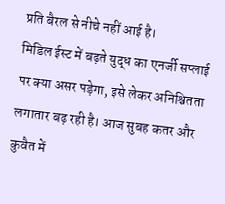प्रति बैरल से नीचे नहीं आई है।
मिडिल ईस्ट में बढ़ते युद्ध का एनर्जी सप्लाई पर क्या असर पड़ेगा, इसे लेकर अनिश्चितता लगातार बढ़ रही है। आज सुबह कतर और कुवैत में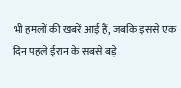भी हमलों की खबरें आई हैं, जबकि इससे एक दिन पहले ईरान के सबसे बड़े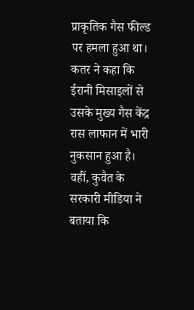प्राकृतिक गैस फील्ड पर हमला हुआ था।
कतर ने कहा कि ईरानी मिसाइलों से उसके मुख्य गैस केंद्र रास लाफान में भारी नुकसान हुआ है। वहीं, कुवैत के सरकारी मीडिया ने बताया कि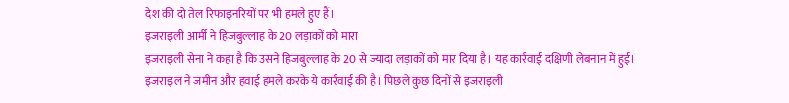देश की दो तेल रिफाइनरियों पर भी हमले हुए हैं।
इजराइली आर्मी ने हिजबुल्लाह के 20 लड़ाकों को मारा
इजराइली सेना ने कहा है कि उसने हिजबुल्लाह के 20 से ज्यादा लड़ाकों को मार दिया है। यह कार्रवाई दक्षिणी लेबनान में हुई।
इजराइल ने जमीन और हवाई हमले करके ये कार्रवाई की है। पिछले कुछ दिनों से इजराइली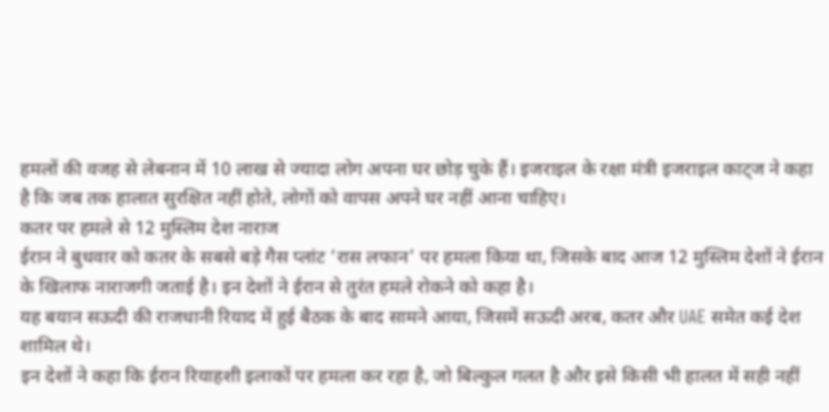हमलों की वजह से लेबनान में 10 लाख से ज्यादा लोग अपना घर छोड़ चुके हैं। इजराइल के रक्षा मंत्री इजराइल काट्ज ने कहा है कि जब तक हालात सुरक्षित नहीं होते, लोगों को वापस अपने घर नहीं आना चाहिए।
कतर पर हमले से 12 मुस्लिम देश नाराज
ईरान ने बुधवार को कतर के सबसे बड़े गैस प्लांट ‘रास लफान’ पर हमला किया था, जिसके बाद आज 12 मुस्लिम देशों ने ईरान के खिलाफ नाराजगी जताई है। इन देशों ने ईरान से तुरंत हमले रोकने को कहा है।
यह बयान सऊदी की राजधानी रियाद में हुई बैठक के बाद सामने आया, जिसमें सऊदी अरब, कतर और UAE समेत कई देश शामिल थे।
इन देशों ने कहा कि ईरान रियाहशी इलाकों पर हमला कर रहा है, जो बिल्कुल गलत है और इसे किसी भी हालत में सही नहीं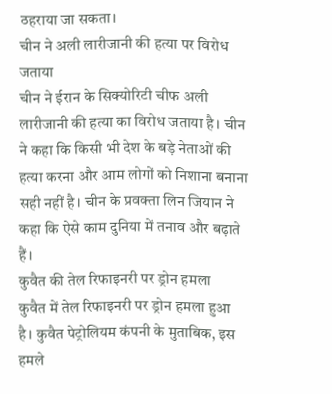ठहराया जा सकता।
चीन ने अली लारीजानी की हत्या पर विरोध जताया
चीन ने ईरान के सिक्योरिटी चीफ अली लारीजानी की हत्या का विरोध जताया है। चीन ने कहा कि किसी भी देश के बड़े नेताओं की हत्या करना और आम लोगों को निशाना बनाना सही नहीं है। चीन के प्रवक्ता लिन जियान ने कहा कि ऐसे काम दुनिया में तनाव और बढ़ाते हैं।
कुवैत की तेल रिफाइनरी पर ड्रोन हमला
कुवैत में तेल रिफाइनरी पर ड्रोन हमला हुआ है। कुवैत पेट्रोलियम कंपनी के मुताबिक, इस हमले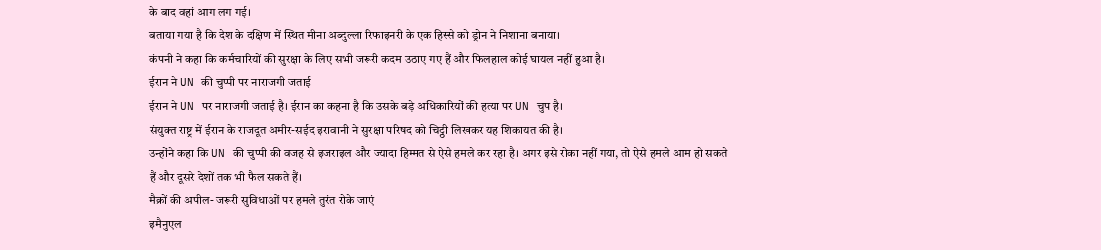के बाद वहां आग लग गई।
बताया गया है कि देश के दक्षिण में स्थित मीना अब्दुल्ला रिफाइनरी के एक हिस्से को ड्रोन ने निशाना बनाया।
कंपनी ने कहा कि कर्मचारियों की सुरक्षा के लिए सभी जरूरी कदम उठाए गए हैं और फिलहाल कोई घायल नहीं हुआ है।
ईरान ने UN की चुप्पी पर नाराजगी जताई
ईरान ने UN पर नाराजगी जताई है। ईरान का कहना है कि उसके बड़े अधिकारियों की हत्या पर UN चुप है।
संयुक्त राष्ट्र में ईरान के राजदूत अमीर-सईद इरावानी ने सुरक्षा परिषद को चिट्ठी लिखकर यह शिकायत की है।
उन्होंने कहा कि UN की चुप्पी की वजह से इजराइल और ज्यादा हिम्मत से ऐसे हमले कर रहा है। अगर इसे रोका नहीं गया, तो ऐसे हमले आम हो सकते हैं और दूसरे देशों तक भी फैल सकते हैं।
मैक्रों की अपील- जरूरी सुविधाओं पर हमले तुरंत रोके जाएं
इमैनुएल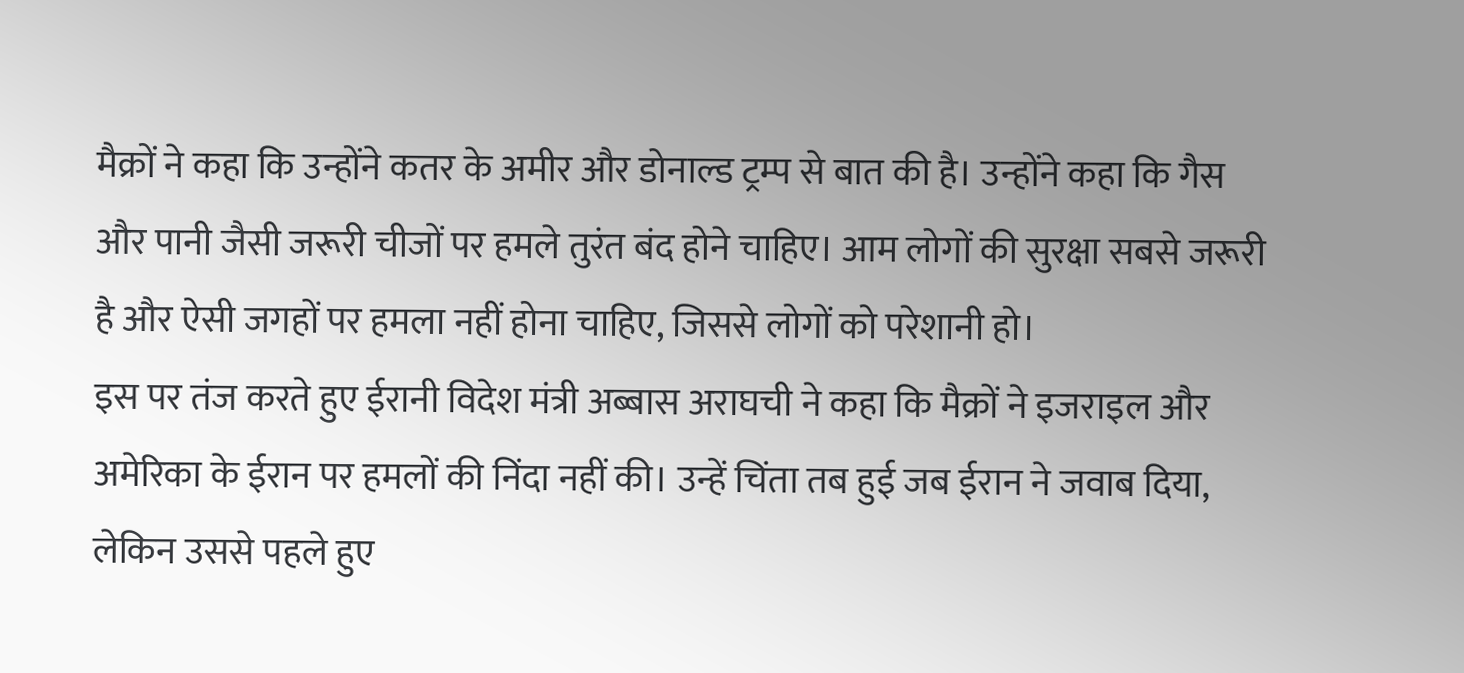मैक्रों ने कहा कि उन्होंने कतर के अमीर और डोनाल्ड ट्रम्प से बात की है। उन्होंने कहा कि गैस और पानी जैसी जरूरी चीजों पर हमले तुरंत बंद होने चाहिए। आम लोगों की सुरक्षा सबसे जरूरी है और ऐसी जगहों पर हमला नहीं होना चाहिए, जिससे लोगों को परेशानी हो।
इस पर तंज करते हुए ईरानी विदेश मंत्री अब्बास अराघची ने कहा कि मैक्रों ने इजराइल और अमेरिका के ईरान पर हमलों की निंदा नहीं की। उन्हें चिंता तब हुई जब ईरान ने जवाब दिया, लेकिन उससे पहले हुए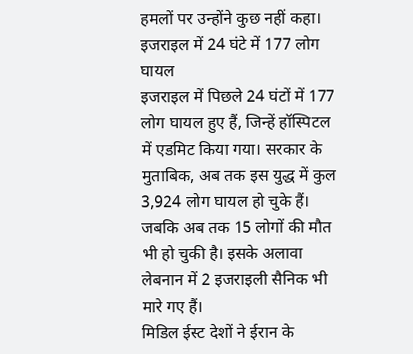हमलों पर उन्होंने कुछ नहीं कहा।
इजराइल में 24 घंटे में 177 लोग घायल
इजराइल में पिछले 24 घंटों में 177 लोग घायल हुए हैं, जिन्हें हॉस्पिटल में एडमिट किया गया। सरकार के मुताबिक, अब तक इस युद्ध में कुल 3,924 लोग घायल हो चुके हैं। जबकि अब तक 15 लोगों की मौत भी हो चुकी है। इसके अलावा लेबनान में 2 इजराइली सैनिक भी मारे गए हैं।
मिडिल ईस्ट देशों ने ईरान के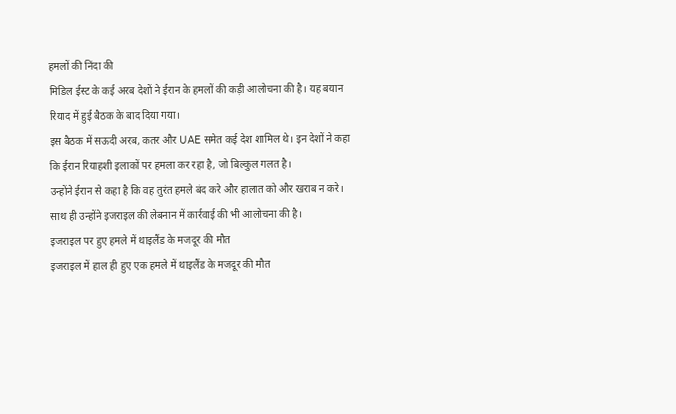हमलों की निंदा की
मिडिल ईस्ट के कई अरब देशों ने ईरान के हमलों की कड़ी आलोचना की है। यह बयान रियाद में हुई बैठक के बाद दिया गया।
इस बैठक में सऊदी अरब, कतर और UAE समेत कई देश शामिल थे। इन देशों ने कहा कि ईरान रियाहशी इलाकों पर हमला कर रहा है, जो बिल्कुल गलत है।
उन्होंने ईरान से कहा है कि वह तुरंत हमले बंद करे और हालात को और खराब न करे। साथ ही उन्होंने इजराइल की लेबनान में कार्रवाई की भी आलोचना की है।
इजराइल पर हुए हमले में थाइलैंड के मजदूर की मौत
इजराइल में हाल ही हुए एक हमले में थाइलैंड के मजदूर की मौत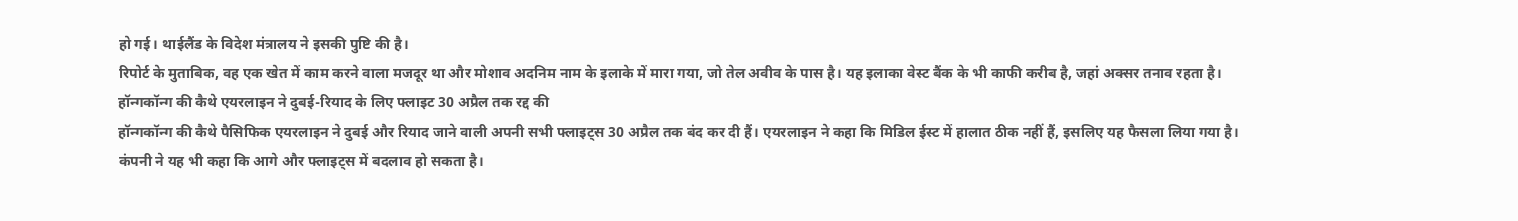हो गई। थाईलैंड के विदेश मंत्रालय ने इसकी पुष्टि की है।
रिपोर्ट के मुताबिक, वह एक खेत में काम करने वाला मजदूर था और मोशाव अदनिम नाम के इलाके में मारा गया, जो तेल अवीव के पास है। यह इलाका वेस्ट बैंक के भी काफी करीब है, जहां अक्सर तनाव रहता है।
हॉन्गकॉन्ग की कैथे एयरलाइन ने दुबई-रियाद के लिए फ्लाइट 30 अप्रैल तक रद्द की
हॉन्गकॉन्ग की कैथे पैसिफिक एयरलाइन ने दुबई और रियाद जाने वाली अपनी सभी फ्लाइट्स 30 अप्रैल तक बंद कर दी हैं। एयरलाइन ने कहा कि मिडिल ईस्ट में हालात ठीक नहीं हैं, इसलिए यह फैसला लिया गया है।
कंपनी ने यह भी कहा कि आगे और फ्लाइट्स में बदलाव हो सकता है।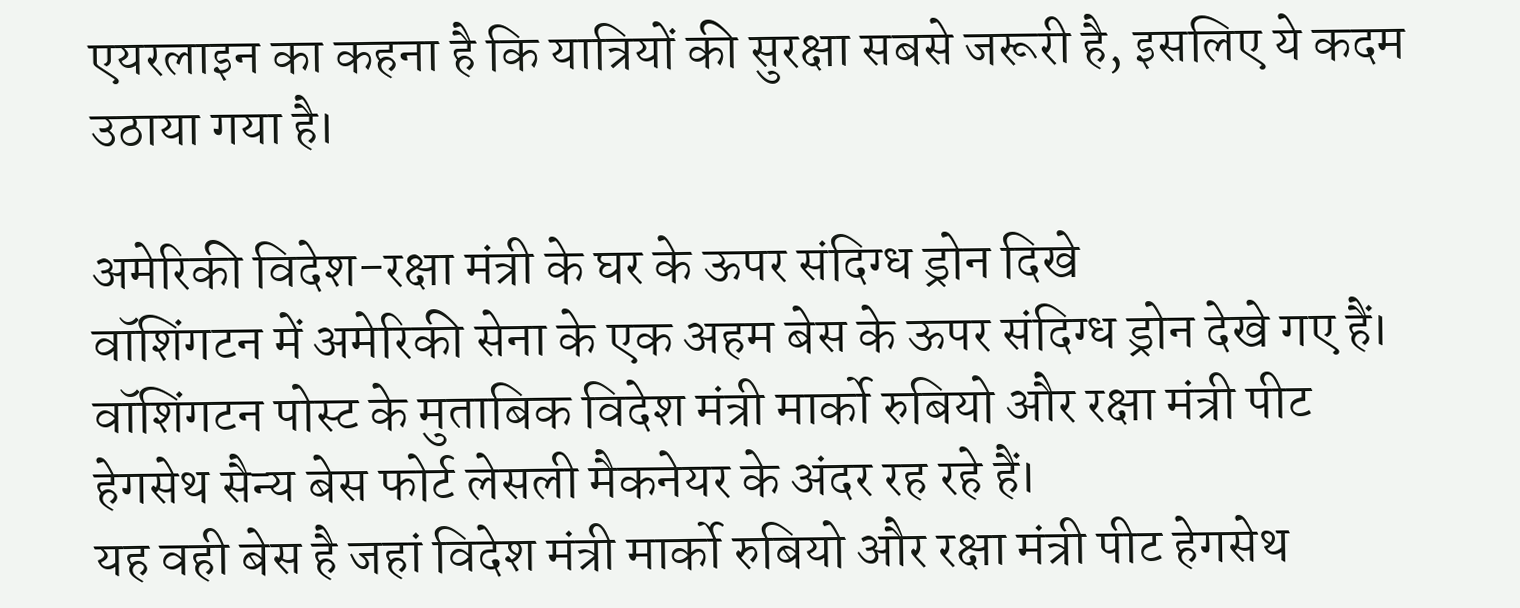एयरलाइन का कहना है कि यात्रियों की सुरक्षा सबसे जरूरी है, इसलिए ये कदम उठाया गया है।

अमेरिकी विदेश-रक्षा मंत्री के घर के ऊपर संदिग्ध ड्रोन दिखे
वॉशिंगटन में अमेरिकी सेना के एक अहम बेस के ऊपर संदिग्ध ड्रोन देखे गए हैं। वॉशिंगटन पोस्ट के मुताबिक विदेश मंत्री मार्को रुबियो और रक्षा मंत्री पीट हेगसेथ सैन्य बेस फोर्ट लेसली मैकनेयर के अंदर रह रहे हैं।
यह वही बेस है जहां विदेश मंत्री मार्को रुबियो और रक्षा मंत्री पीट हेगसेथ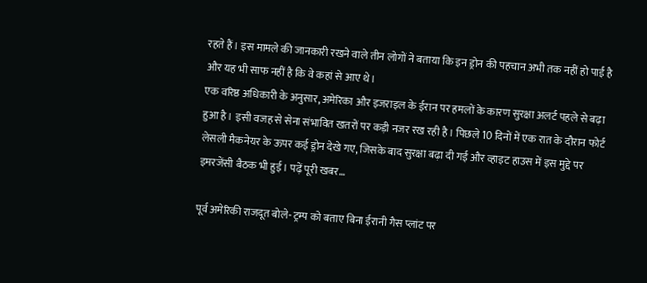रहते हैं। इस मामले की जानकारी रखने वाले तीन लोगों ने बताया कि इन ड्रोन की पहचान अभी तक नहीं हो पाई है और यह भी साफ नहीं है कि वे कहां से आए थे।
एक वरिष्ठ अधिकारी के अनुसार, अमेरिका और इजराइल के ईरान पर हमलों के कारण सुरक्षा अलर्ट पहले से बढ़ा हुआ है। इसी वजह से सेना संभावित खतरों पर कड़ी नजर रख रही है। पिछले 10 दिनों में एक रात के दौरान फोर्ट लेसली मैकनेयर के ऊपर कई ड्रोन देखे गए, जिसके बाद सुरक्षा बढ़ा दी गई और व्हाइट हाउस में इस मुद्दे पर इमरजेंसी बैठक भी हुई। पढ़ें पूरी खबर…

पूर्व अमेरिकी राजदूत बोले- ट्रम्प को बताए बिना ईरानी गैस प्लांट पर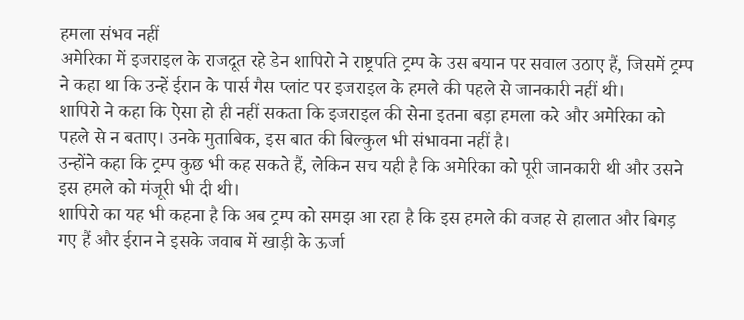हमला संभव नहीं
अमेरिका में इजराइल के राजदूत रहे डेन शापिरो ने राष्ट्रपति ट्रम्प के उस बयान पर सवाल उठाए हैं, जिसमें ट्रम्प ने कहा था कि उन्हें ईरान के पार्स गैस प्लांट पर इजराइल के हमले की पहले से जानकारी नहीं थी।
शापिरो ने कहा कि ऐसा हो ही नहीं सकता कि इजराइल की सेना इतना बड़ा हमला करे और अमेरिका को पहले से न बताए। उनके मुताबिक, इस बात की बिल्कुल भी संभावना नहीं है।
उन्होंने कहा कि ट्रम्प कुछ भी कह सकते हैं, लेकिन सच यही है कि अमेरिका को पूरी जानकारी थी और उसने इस हमले को मंजूरी भी दी थी।
शापिरो का यह भी कहना है कि अब ट्रम्प को समझ आ रहा है कि इस हमले की वजह से हालात और बिगड़ गए हैं और ईरान ने इसके जवाब में खाड़ी के ऊर्जा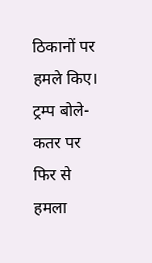ठिकानों पर हमले किए।
ट्रम्प बोले- कतर पर फिर से हमला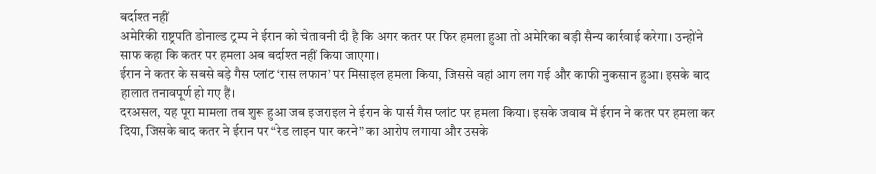बर्दाश्त नहीं
अमेरिकी राष्ट्रपति डोनाल्ड ट्रम्प ने ईरान को चेतावनी दी है कि अगर कतर पर फिर हमला हुआ तो अमेरिका बड़ी सैन्य कार्रवाई करेगा। उन्होंने साफ कहा कि कतर पर हमला अब बर्दाश्त नहीं किया जाएगा।
ईरान ने कतर के सबसे बड़े गैस प्लांट ‘रास लफान’ पर मिसाइल हमला किया, जिससे वहां आग लग गई और काफी नुकसान हुआ। इसके बाद हालात तनावपूर्ण हो गए हैं।
दरअसल, यह पूरा मामला तब शुरू हुआ जब इजराइल ने ईरान के पार्स गैस प्लांट पर हमला किया। इसके जवाब में ईरान ने कतर पर हमला कर दिया, जिसके बाद कतर ने ईरान पर “रेड लाइन पार करने” का आरोप लगाया और उसके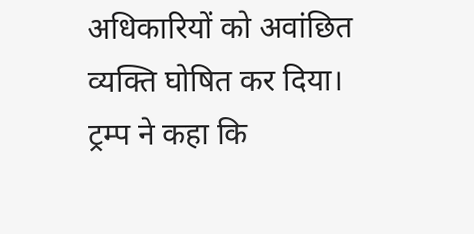अधिकारियों को अवांछित व्यक्ति घोषित कर दिया।
ट्रम्प ने कहा कि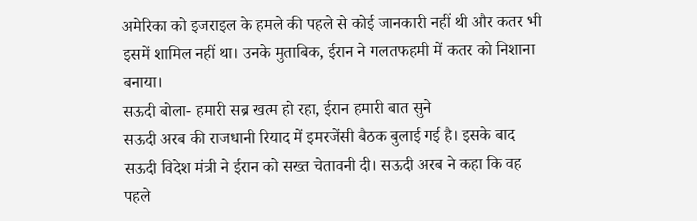अमेरिका को इजराइल के हमले की पहले से कोई जानकारी नहीं थी और कतर भी इसमें शामिल नहीं था। उनके मुताबिक, ईरान ने गलतफहमी में कतर को निशाना बनाया।
सऊदी बोला- हमारी सब्र खत्म हो रहा, ईरान हमारी बात सुने
सऊदी अरब की राजधानी रियाद में इमरजेंसी बैठक बुलाई गई है। इसके बाद सऊदी विदेश मंत्री ने ईरान को सख्त चेतावनी दी। सऊदी अरब ने कहा कि वह पहले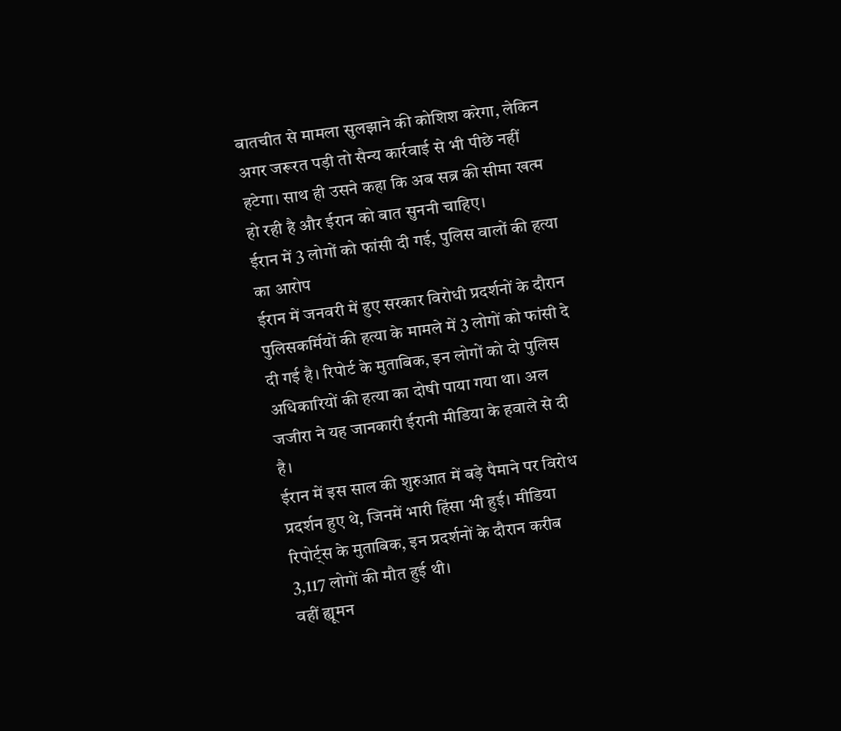बातचीत से मामला सुलझाने की कोशिश करेगा, लेकिन अगर जरूरत पड़ी तो सैन्य कार्रवाई से भी पीछे नहीं हटेगा। साथ ही उसने कहा कि अब सब्र की सीमा खत्म हो रही है और ईरान को बात सुननी चाहिए।
ईरान में 3 लोगों को फांसी दी गई, पुलिस वालों की हत्या का आरोप
ईरान में जनवरी में हुए सरकार विरोधी प्रदर्शनों के दौरान पुलिसकर्मियों की हत्या के मामले में 3 लोगों को फांसी दे दी गई है। रिपोर्ट के मुताबिक, इन लोगों को दो पुलिस अधिकारियों की हत्या का दोषी पाया गया था। अल जजीरा ने यह जानकारी ईरानी मीडिया के हवाले से दी है।
ईरान में इस साल की शुरुआत में बड़े पैमाने पर विरोध प्रदर्शन हुए थे, जिनमें भारी हिंसा भी हुई। मीडिया रिपोर्ट्स के मुताबिक, इन प्रदर्शनों के दौरान करीब 3,117 लोगों की मौत हुई थी।
वहीं ह्यूमन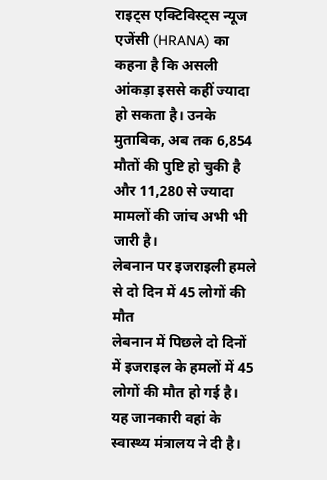राइट्स एक्टिविस्ट्स न्यूज एजेंसी (HRANA) का कहना है कि असली आंकड़ा इससे कहीं ज्यादा हो सकता है। उनके मुताबिक, अब तक 6,854 मौतों की पुष्टि हो चुकी है और 11,280 से ज्यादा मामलों की जांच अभी भी जारी है।
लेबनान पर इजराइली हमले से दो दिन में 45 लोगों की मौत
लेबनान में पिछले दो दिनों में इजराइल के हमलों में 45 लोगों की मौत हो गई है। यह जानकारी वहां के स्वास्थ्य मंत्रालय ने दी है।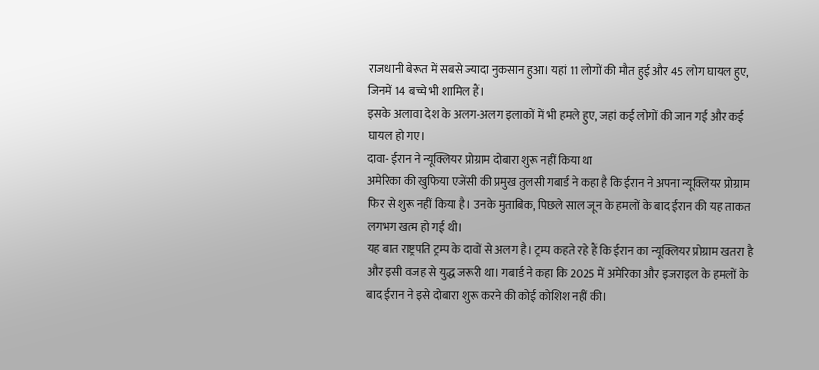राजधानी बेरूत में सबसे ज्यादा नुकसान हुआ। यहां 11 लोगों की मौत हुई और 45 लोग घायल हुए, जिनमें 14 बच्चे भी शामिल हैं।
इसके अलावा देश के अलग-अलग इलाकों में भी हमले हुए, जहां कई लोगों की जान गई और कई घायल हो गए।
दावा- ईरान ने न्यूक्लियर प्रोग्राम दोबारा शुरू नहीं किया था
अमेरिका की खुफिया एजेंसी की प्रमुख तुलसी गबार्ड ने कहा है कि ईरान ने अपना न्यूक्लियर प्रोग्राम फिर से शुरू नहीं किया है। उनके मुताबिक, पिछले साल जून के हमलों के बाद ईरान की यह ताकत लगभग खत्म हो गई थी।
यह बात राष्ट्रपति ट्रम्प के दावों से अलग है। ट्रम्प कहते रहे हैं कि ईरान का न्यूक्लियर प्रोग्राम खतरा है और इसी वजह से युद्ध जरूरी था। गबार्ड ने कहा कि 2025 में अमेरिका और इजराइल के हमलों के बाद ईरान ने इसे दोबारा शुरू करने की कोई कोशिश नहीं की।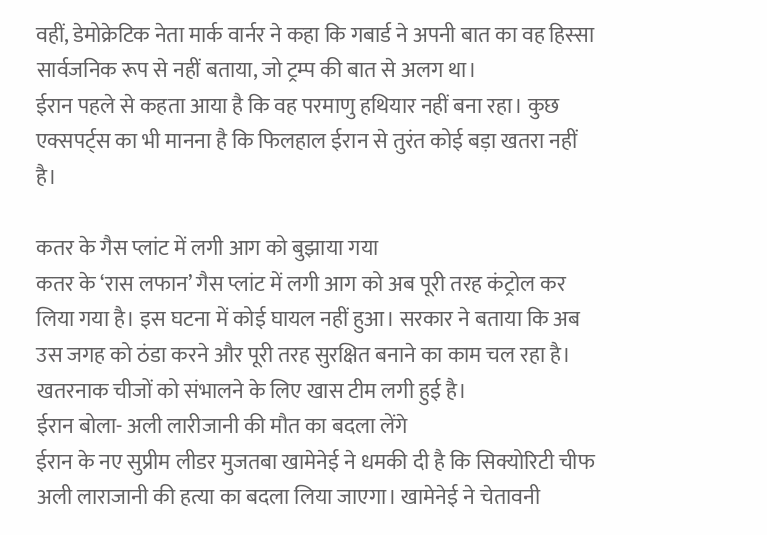वहीं, डेमोक्रेटिक नेता मार्क वार्नर ने कहा कि गबार्ड ने अपनी बात का वह हिस्सा सार्वजनिक रूप से नहीं बताया, जो ट्रम्प की बात से अलग था।
ईरान पहले से कहता आया है कि वह परमाणु हथियार नहीं बना रहा। कुछ एक्सपर्ट्स का भी मानना है कि फिलहाल ईरान से तुरंत कोई बड़ा खतरा नहीं है।

कतर के गैस प्लांट में लगी आग को बुझाया गया
कतर के ‘रास लफान’ गैस प्लांट में लगी आग को अब पूरी तरह कंट्रोल कर लिया गया है। इस घटना में कोई घायल नहीं हुआ। सरकार ने बताया कि अब उस जगह को ठंडा करने और पूरी तरह सुरक्षित बनाने का काम चल रहा है। खतरनाक चीजों को संभालने के लिए खास टीम लगी हुई है।
ईरान बोला- अली लारीजानी की मौत का बदला लेंगे
ईरान के नए सुप्रीम लीडर मुजतबा खामेनेई ने धमकी दी है कि सिक्योरिटी चीफ अली लाराजानी की हत्या का बदला लिया जाएगा। खामेनेई ने चेतावनी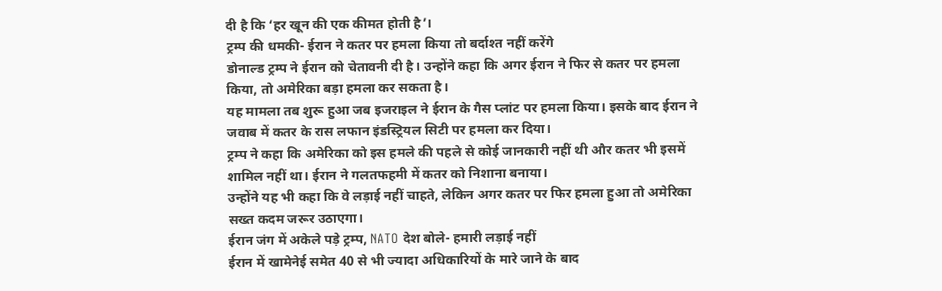दी है कि ‘हर खून की एक कीमत होती है’।
ट्रम्प की धमकी- ईरान ने कतर पर हमला किया तो बर्दाश्त नहीं करेंगे
डोनाल्ड ट्रम्प ने ईरान को चेतावनी दी है। उन्होंने कहा कि अगर ईरान ने फिर से कतर पर हमला किया, तो अमेरिका बड़ा हमला कर सकता है।
यह मामला तब शुरू हुआ जब इजराइल ने ईरान के गैस प्लांट पर हमला किया। इसके बाद ईरान ने जवाब में कतर के रास लफान इंडस्ट्रियल सिटी पर हमला कर दिया।
ट्रम्प ने कहा कि अमेरिका को इस हमले की पहले से कोई जानकारी नहीं थी और कतर भी इसमें शामिल नहीं था। ईरान ने गलतफहमी में कतर को निशाना बनाया।
उन्होंने यह भी कहा कि वे लड़ाई नहीं चाहते, लेकिन अगर कतर पर फिर हमला हुआ तो अमेरिका सख्त कदम जरूर उठाएगा।
ईरान जंग में अकेले पड़े ट्रम्प, NATO देश बोले- हमारी लड़ाई नहीं
ईरान में खामेनेई समेत 40 से भी ज्यादा अधिकारियों के मारे जाने के बाद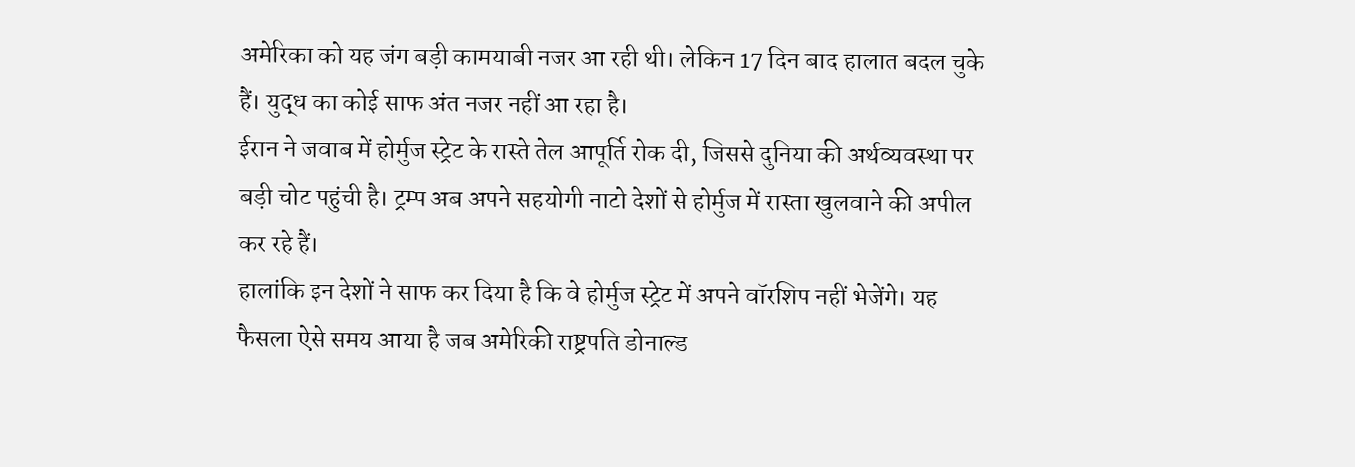अमेरिका को यह जंग बड़ी कामयाबी नजर आ रही थी। लेकिन 17 दिन बाद हालात बदल चुके हैं। युद्ध का कोई साफ अंत नजर नहीं आ रहा है।
ईरान ने जवाब में होर्मुज स्ट्रेट के रास्ते तेल आपूर्ति रोक दी, जिससे दुनिया की अर्थव्यवस्था पर बड़ी चोट पहुंची है। ट्रम्प अब अपने सहयोगी नाटो देशों से होर्मुज में रास्ता खुलवाने की अपील कर रहे हैं।
हालांकि इन देशों ने साफ कर दिया है कि वे होर्मुज स्ट्रेट में अपने वॉरशिप नहीं भेजेंगे। यह फैसला ऐसे समय आया है जब अमेरिकी राष्ट्रपति डोनाल्ड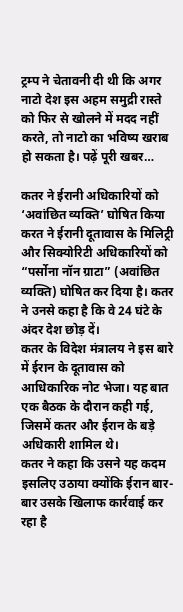ट्रम्प ने चेतावनी दी थी कि अगर नाटो देश इस अहम समुद्री रास्ते को फिर से खोलने में मदद नहीं करते, तो नाटो का भविष्य खराब हो सकता है। पढ़ें पूरी खबर…

कतर ने ईरानी अधिकारियों को ‘अवांछित व्यक्ति’ घोषित किया
करत ने ईरानी दूतावास के मिलिट्री और सिक्योरिटी अधिकारियों को “पर्सोना नॉन ग्राटा” (अवांछित व्यक्ति) घोषित कर दिया है। कतर ने उनसे कहा है कि वे 24 घंटे के अंदर देश छोड़ दें।
कतर के विदेश मंत्रालय ने इस बारे में ईरान के दूतावास को आधिकारिक नोट भेजा। यह बात एक बैठक के दौरान कही गई, जिसमें कतर और ईरान के बड़े अधिकारी शामिल थे।
कतर ने कहा कि उसने यह कदम इसलिए उठाया क्योंकि ईरान बार-बार उसके खिलाफ कार्रवाई कर रहा है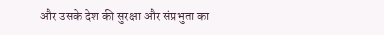और उसके देश की सुरक्षा और संप्रभुता का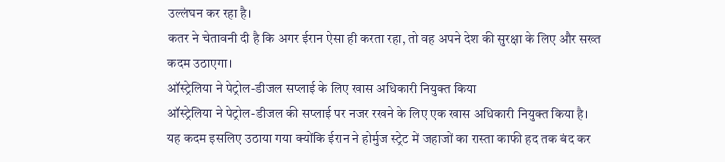उल्लंघन कर रहा है।
कतर ने चेतावनी दी है कि अगर ईरान ऐसा ही करता रहा, तो वह अपने देश की सुरक्षा के लिए और सख्त कदम उठाएगा।
ऑस्ट्रेलिया ने पेट्रोल-डीजल सप्लाई के लिए खास अधिकारी नियुक्त किया
ऑस्ट्रेलिया ने पेट्रोल-डीजल की सप्लाई पर नजर रखने के लिए एक खास अधिकारी नियुक्त किया है। यह कदम इसलिए उठाया गया क्योंकि ईरान ने होर्मुज स्ट्रेट में जहाजों का रास्ता काफी हद तक बंद कर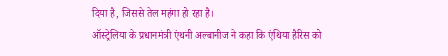दिया है, जिससे तेल महंगा हो रहा है।
ऑस्ट्रेलिया के प्रधानमंत्री एंथनी अल्बानीज ने कहा कि एंथिया हैरिस को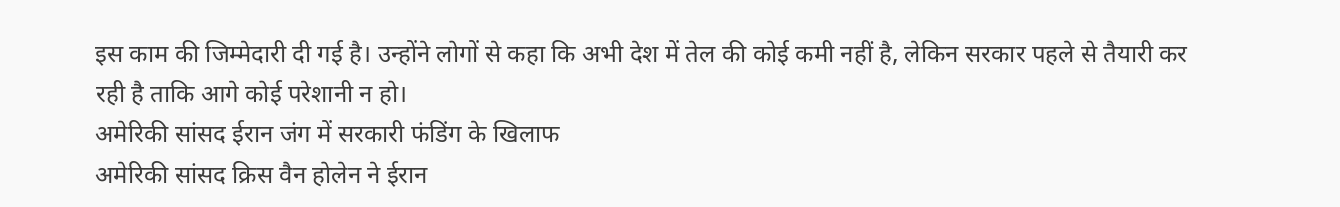इस काम की जिम्मेदारी दी गई है। उन्होंने लोगों से कहा कि अभी देश में तेल की कोई कमी नहीं है, लेकिन सरकार पहले से तैयारी कर रही है ताकि आगे कोई परेशानी न हो।
अमेरिकी सांसद ईरान जंग में सरकारी फंडिंग के खिलाफ
अमेरिकी सांसद क्रिस वैन होलेन ने ईरान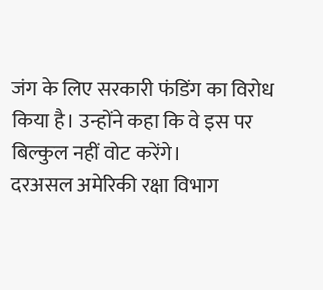जंग के लिए सरकारी फंडिंग का विरोध किया है। उन्होंने कहा कि वे इस पर बिल्कुल नहीं वोट करेंगे।
दरअसल अमेरिकी रक्षा विभाग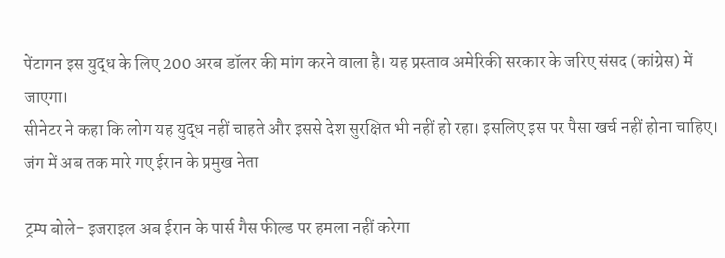पेंटागन इस युद्ध के लिए 200 अरब डॉलर की मांग करने वाला है। यह प्रस्ताव अमेरिकी सरकार के जरिए संसद (कांग्रेस) में जाएगा।
सीनेटर ने कहा कि लोग यह युद्ध नहीं चाहते और इससे देश सुरक्षित भी नहीं हो रहा। इसलिए इस पर पैसा खर्च नहीं होना चाहिए।
जंग में अब तक मारे गए ईरान के प्रमुख नेता

ट्रम्प बोले- इजराइल अब ईरान के पार्स गैस फील्ड पर हमला नहीं करेगा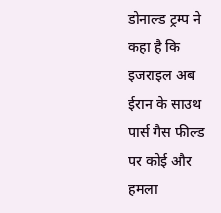डोनाल्ड ट्रम्प ने कहा है कि इजराइल अब ईरान के साउथ पार्स गैस फील्ड पर कोई और हमला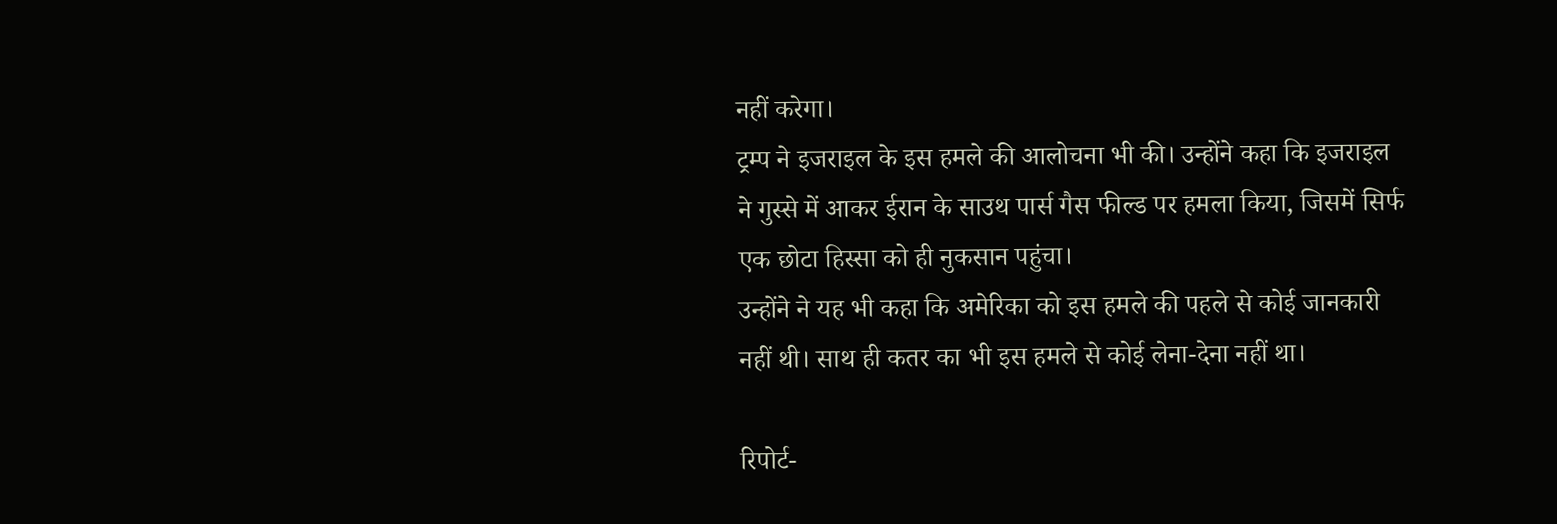नहीं करेगा।
ट्रम्प ने इजराइल के इस हमले की आलोचना भी की। उन्होंने कहा कि इजराइल ने गुस्से में आकर ईरान के साउथ पार्स गैस फील्ड पर हमला किया, जिसमें सिर्फ एक छोटा हिस्सा को ही नुकसान पहुंचा।
उन्होंने ने यह भी कहा कि अमेरिका को इस हमले की पहले से कोई जानकारी नहीं थी। साथ ही कतर का भी इस हमले से कोई लेना-देना नहीं था।

रिपोर्ट-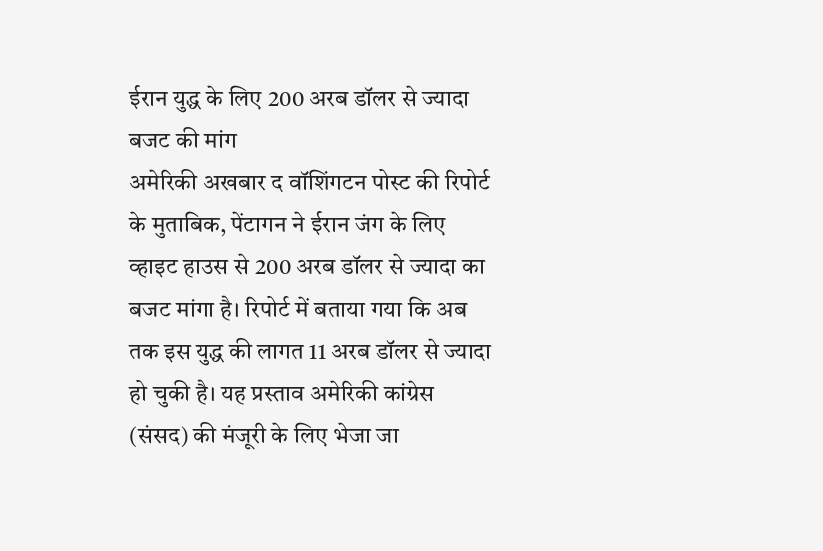ईरान युद्ध के लिए 200 अरब डॉलर से ज्यादा बजट की मांग
अमेरिकी अखबार द वॉशिंगटन पोस्ट की रिपोर्ट के मुताबिक, पेंटागन ने ईरान जंग के लिए व्हाइट हाउस से 200 अरब डॉलर से ज्यादा का बजट मांगा है। रिपोर्ट में बताया गया कि अब तक इस युद्ध की लागत 11 अरब डॉलर से ज्यादा हो चुकी है। यह प्रस्ताव अमेरिकी कांग्रेस (संसद) की मंजूरी के लिए भेजा जा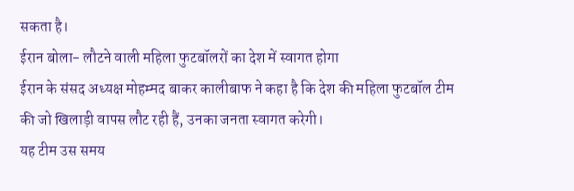सकता है।
ईरान बोला- लौटने वाली महिला फुटबॉलरों का देश में स्वागत होगा
ईरान के संसद अध्यक्ष मोहम्मद बाकर कालीबाफ ने कहा है कि देश की महिला फुटबॉल टीम की जो खिलाड़ी वापस लौट रही हैं, उनका जनता स्वागत करेगी।
यह टीम उस समय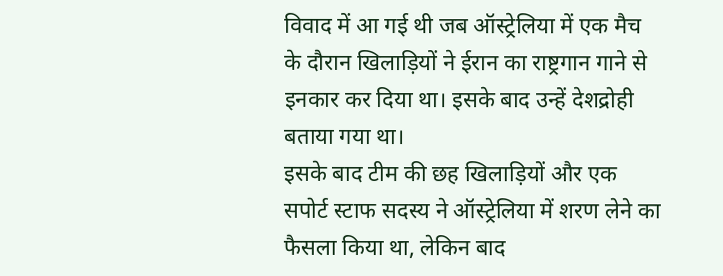विवाद में आ गई थी जब ऑस्ट्रेलिया में एक मैच के दौरान खिलाड़ियों ने ईरान का राष्ट्रगान गाने से इनकार कर दिया था। इसके बाद उन्हें देशद्रोही बताया गया था।
इसके बाद टीम की छह खिलाड़ियों और एक सपोर्ट स्टाफ सदस्य ने ऑस्ट्रेलिया में शरण लेने का फैसला किया था, लेकिन बाद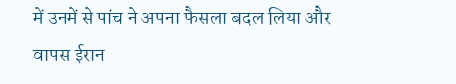में उनमें से पांच ने अपना फैसला बदल लिया और वापस ईरान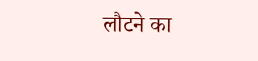लौटने का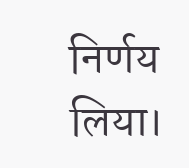निर्णय लिया।